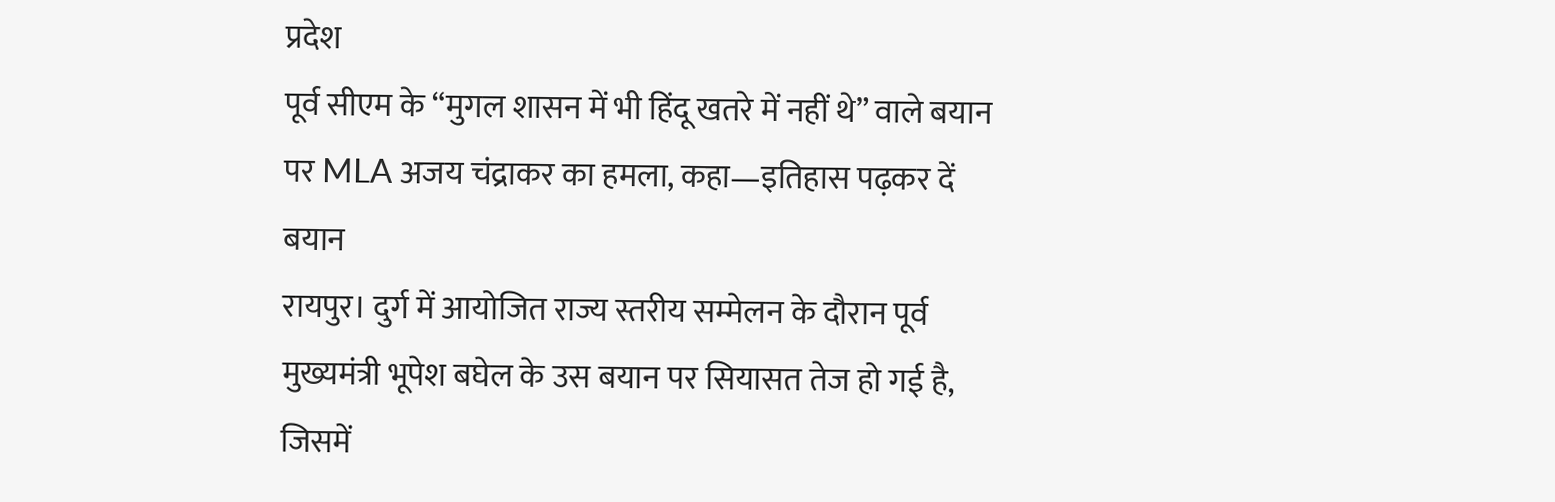प्रदेश
पूर्व सीएम के “मुगल शासन में भी हिंदू खतरे में नहीं थे” वाले बयान पर MLA अजय चंद्राकर का हमला, कहा—इतिहास पढ़कर दें बयान
रायपुर। दुर्ग में आयोजित राज्य स्तरीय सम्मेलन के दौरान पूर्व मुख्यमंत्री भूपेश बघेल के उस बयान पर सियासत तेज हो गई है, जिसमें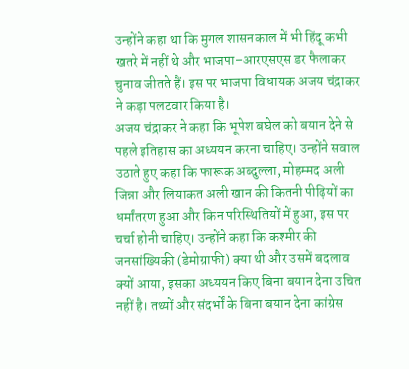उन्होंने कहा था कि मुगल शासनकाल में भी हिंदू कभी खतरे में नहीं थे और भाजपा–आरएसएस डर फैलाकर चुनाव जीतते हैं। इस पर भाजपा विधायक अजय चंद्राकर ने कड़ा पलटवार किया है।
अजय चंद्राकर ने कहा कि भूपेश बघेल को बयान देने से पहले इतिहास का अध्ययन करना चाहिए। उन्होंने सवाल उठाते हुए कहा कि फारूक अब्दुल्ला, मोहम्मद अली जिन्ना और लियाकत अली खान की कितनी पीढ़ियों का धर्मांतरण हुआ और किन परिस्थितियों में हुआ, इस पर चर्चा होनी चाहिए। उन्होंने कहा कि कश्मीर की जनसांख्यिकी (डेमोग्राफी) क्या थी और उसमें बदलाव क्यों आया, इसका अध्ययन किए बिना बयान देना उचित नहीं है। तथ्यों और संदर्भों के बिना बयान देना कांग्रेस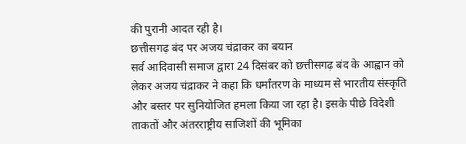की पुरानी आदत रही है।
छत्तीसगढ़ बंद पर अजय चंद्राकर का बयान
सर्व आदिवासी समाज द्वारा 24 दिसंबर को छत्तीसगढ़ बंद के आह्वान को लेकर अजय चंद्राकर ने कहा कि धर्मांतरण के माध्यम से भारतीय संस्कृति और बस्तर पर सुनियोजित हमला किया जा रहा है। इसके पीछे विदेशी ताकतों और अंतरराष्ट्रीय साजिशों की भूमिका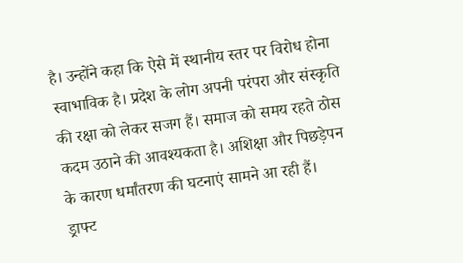है। उन्होंने कहा कि ऐसे में स्थानीय स्तर पर विरोध होना स्वाभाविक है। प्रदेश के लोग अपनी परंपरा और संस्कृति की रक्षा को लेकर सजग हैं। समाज को समय रहते ठोस कदम उठाने की आवश्यकता है। अशिक्षा और पिछड़ेपन के कारण धर्मांतरण की घटनाएं सामने आ रही हैं।
ड्राफ्ट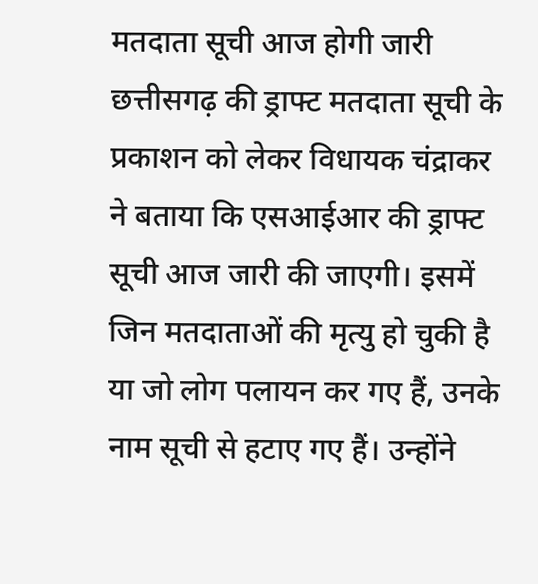मतदाता सूची आज होगी जारी
छत्तीसगढ़ की ड्राफ्ट मतदाता सूची के प्रकाशन को लेकर विधायक चंद्राकर ने बताया कि एसआईआर की ड्राफ्ट सूची आज जारी की जाएगी। इसमें जिन मतदाताओं की मृत्यु हो चुकी है या जो लोग पलायन कर गए हैं, उनके नाम सूची से हटाए गए हैं। उन्होंने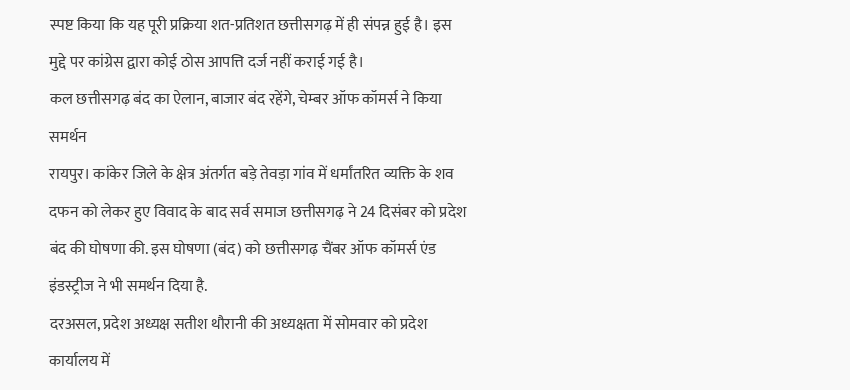स्पष्ट किया कि यह पूरी प्रक्रिया शत-प्रतिशत छत्तीसगढ़ में ही संपन्न हुई है। इस मुद्दे पर कांग्रेस द्वारा कोई ठोस आपत्ति दर्ज नहीं कराई गई है।
कल छत्तीसगढ़ बंद का ऐलान, बाजार बंद रहेंगे, चेम्बर ऑफ कॉमर्स ने किया समर्थन
रायपुर। कांकेर जिले के क्षेत्र अंतर्गत बड़े तेवड़ा गांव में धर्मांतरित व्यक्ति के शव दफन को लेकर हुए विवाद के बाद सर्व समाज छत्तीसगढ़ ने 24 दिसंबर को प्रदेश बंद की घोषणा की. इस घोषणा (बंद) को छत्तीसगढ़ चैंबर ऑफ कॉमर्स एंड इंडस्ट्रीज ने भी समर्थन दिया है.
दरअसल, प्रदेश अध्यक्ष सतीश थौरानी की अध्यक्षता में सोमवार को प्रदेश कार्यालय में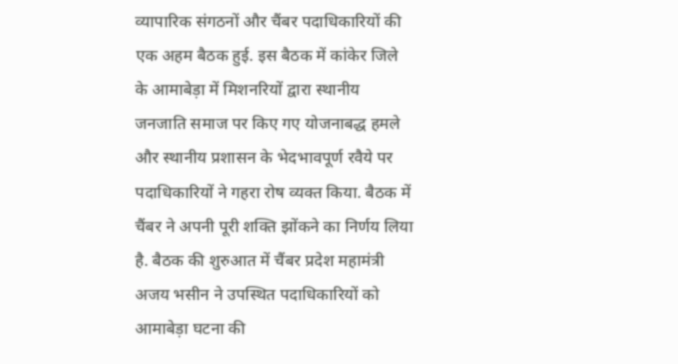व्यापारिक संगठनों और चैंबर पदाधिकारियों की एक अहम बैठक हुई. इस बैठक में कांकेर जिले के आमाबेड़ा में मिशनरियों द्वारा स्थानीय जनजाति समाज पर किए गए योजनाबद्ध हमले और स्थानीय प्रशासन के भेदभावपूर्ण रवैये पर पदाधिकारियों ने गहरा रोष व्यक्त किया. बैठक में चैंबर ने अपनी पूरी शक्ति झोंकने का निर्णय लिया है. बैठक की शुरुआत में चैंबर प्रदेश महामंत्री अजय भसीन ने उपस्थित पदाधिकारियों को आमाबेड़ा घटना की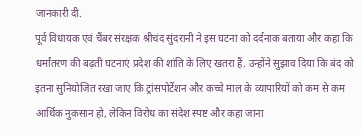जानकारी दी.
पूर्व विधायक एवं चैंबर संरक्षक श्रीचंद सुंदरानी ने इस घटना को दर्दनाक बताया और कहा कि धर्मांतरण की बढ़ती घटनाएं प्रदेश की शांति के लिए खतरा हैं. उन्होंने सुझाव दिया कि बंद को इतना सुनियोजित रखा जाए कि ट्रांसपोर्टेशन और कच्चे माल के व्यापारियों को कम से कम आर्थिक नुकसान हो, लेकिन विरोध का संदेश स्पष्ट और कहा जाना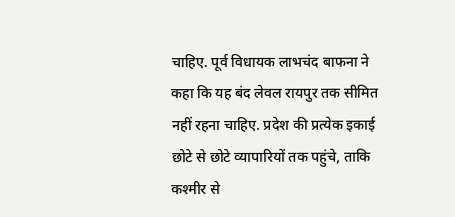चाहिए. पूर्व विधायक लाभचंद बाफना ने कहा कि यह बंद लेवल रायपुर तक सीमित नहीं रहना चाहिए. प्रदेश की प्रत्येक इकाई छोटे से छोटे व्यापारियों तक पहुंचे, ताकि कश्मीर से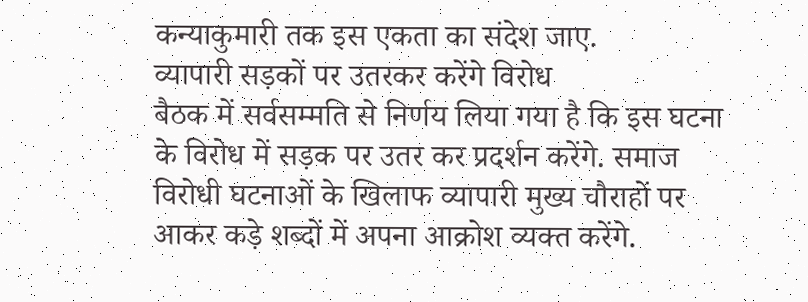कन्याकुमारी तक इस एकता का संदेश जाए.
व्यापारी सड़कों पर उतरकर करेंगे विरोध
बैठक में सर्वसम्मति से निर्णय लिया गया है कि इस घटना के विरोध में सड़क पर उतर कर प्रदर्शन करेंगे. समाज विरोधी घटनाओं के खिलाफ व्यापारी मुख्य चौराहों पर आकर कड़े शब्दों में अपना आक्रोश व्यक्त करेंगे.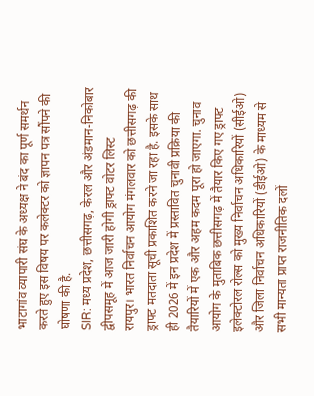भाटागांव व्यापारी संघ के अध्यक्ष ने बंद का पूर्ण समर्थन करते हुए इस विषय पर कलेक्टर को ज्ञापन पत्र सौंपने की घोषणा की है.
SIR: मध्य प्रदेश, छत्तीसगढ़, केरल और अंडमान-निकोबार द्वीपसमूह में आज जारी होगी ड्राफ्ट वोटर लिस्ट
रायपुर। भारत निर्वाचन आयोग मंगलवार को छत्तीसगढ़ की ड्राफ्ट मतदाता सूची प्रकाशित करने जा रहा है. इसके साथ ही 2026 में इन प्रदेश में प्रस्तावित चुनावी प्रक्रिया की तैयारियों में एक और अहम कदम पूरा हो जाएगा. चुनाव आयोग के मुताबिक छत्तीसगढ़ में तैयार किए गए ड्राफ्ट इलेक्टोरल रोल्स को मुख्य निर्वाचन अधिकारियों (सीईओ) और जिला निर्वाचन अधिकारियों (डीईओ) के माध्यम से सभी मान्यता प्राप्त राजनीतिक दलों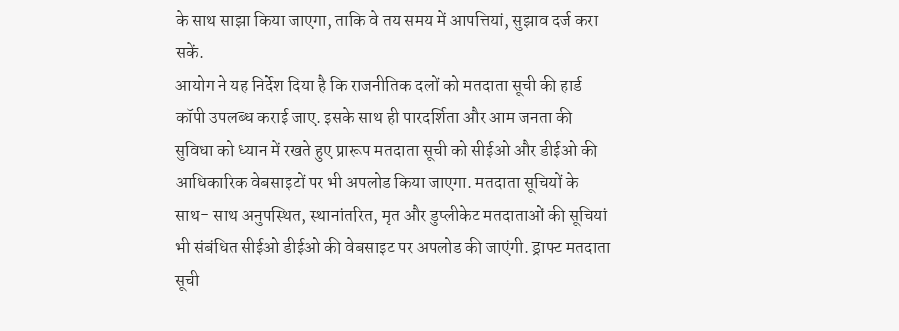के साथ साझा किया जाएगा, ताकि वे तय समय में आपत्तियां, सुझाव दर्ज करा सकें.
आयोग ने यह निर्देश दिया है कि राजनीतिक दलों को मतदाता सूची की हार्ड कॉपी उपलब्ध कराई जाए. इसके साथ ही पारदर्शिता और आम जनता की सुविधा को ध्यान में रखते हुए प्रारूप मतदाता सूची को सीईओ और डीईओ की आधिकारिक वेबसाइटों पर भी अपलोड किया जाएगा. मतदाता सूचियों के साथ- साथ अनुपस्थित, स्थानांतरित, मृत और डुप्लीकेट मतदाताओं की सूचियां भी संबंधित सीईओ डीईओ की वेबसाइट पर अपलोड की जाएंगी. ड्राफ्ट मतदाता सूची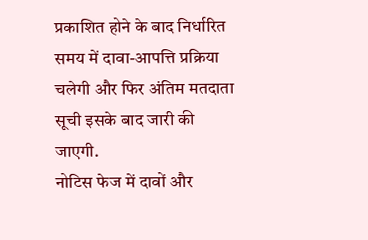प्रकाशित होने के बाद निर्धारित समय में दावा-आपत्ति प्रक्रिया चलेगी और फिर अंतिम मतदाता सूची इसके बाद जारी की जाएगी.
नोटिस फेज में दावों और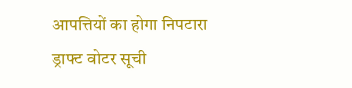आपत्तियों का होगा निपटारा
ड्राफ्ट वोटर सूची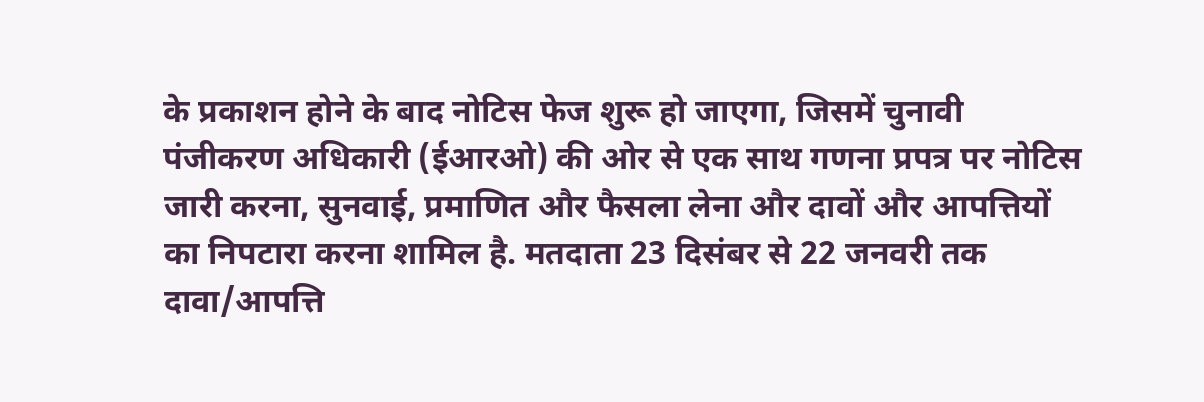के प्रकाशन होने के बाद नोटिस फेज शुरू हो जाएगा, जिसमें चुनावी पंजीकरण अधिकारी (ईआरओ) की ओर से एक साथ गणना प्रपत्र पर नोटिस जारी करना, सुनवाई, प्रमाणित और फैसला लेना और दावों और आपत्तियों का निपटारा करना शामिल है. मतदाता 23 दिसंबर से 22 जनवरी तक दावा/आपत्ति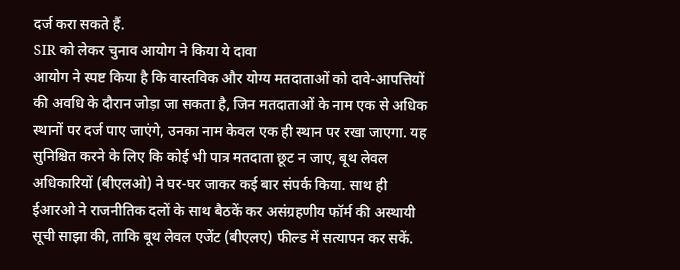दर्ज करा सकते हैं.
SIR को लेकर चुनाव आयोग ने किया ये दावा
आयोग ने स्पष्ट किया है कि वास्तविक और योग्य मतदाताओं को दावे-आपत्तियों की अवधि के दौरान जोड़ा जा सकता है, जिन मतदाताओं के नाम एक से अधिक स्थानों पर दर्ज पाए जाएंगे, उनका नाम केवल एक ही स्थान पर रखा जाएगा. यह सुनिश्चित करने के लिए कि कोई भी पात्र मतदाता छूट न जाए, बूथ लेवल अधिकारियों (बीएलओ) ने घर-घर जाकर कई बार संपर्क किया. साथ ही ईआरओ ने राजनीतिक दलों के साथ बैठकें कर असंग्रहणीय फॉर्म की अस्थायी सूची साझा की, ताकि बूथ लेवल एजेंट (बीएलए) फील्ड में सत्यापन कर सकें.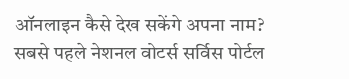ऑनलाइन कैसे देख सकेंगे अपना नाम?
सबसे पहले नेशनल वोटर्स सर्विस पोर्टल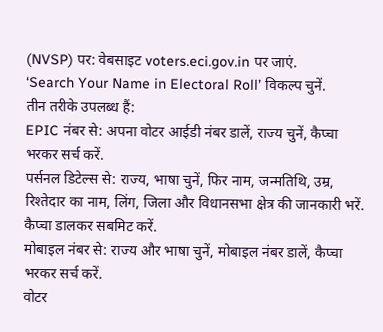(NVSP) पर: वेबसाइट voters.eci.gov.in पर जाएं.
‘Search Your Name in Electoral Roll’ विकल्प चुनें.
तीन तरीके उपलब्ध हैं:
EPIC नंबर से: अपना वोटर आईडी नंबर डालें, राज्य चुनें, कैप्चा भरकर सर्च करें.
पर्सनल डिटेल्स से: राज्य, भाषा चुनें, फिर नाम, जन्मतिथि, उम्र, रिश्तेदार का नाम, लिंग, जिला और विधानसभा क्षेत्र की जानकारी भरें. कैप्चा डालकर सबमिट करें.
मोबाइल नंबर से: राज्य और भाषा चुनें, मोबाइल नंबर डालें, कैप्चा भरकर सर्च करें.
वोटर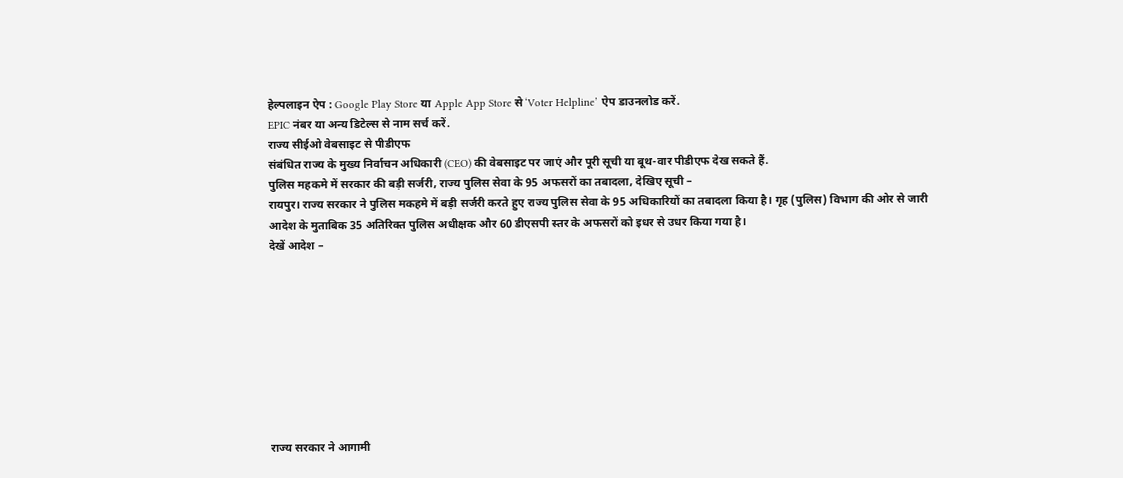हेल्पलाइन ऐप : Google Play Store या Apple App Store से ‘Voter Helpline’ ऐप डाउनलोड करें.
EPIC नंबर या अन्य डिटेल्स से नाम सर्च करें.
राज्य सीईओ वेबसाइट से पीडीएफ
संबंधित राज्य के मुख्य निर्वाचन अधिकारी (CEO) की वेबसाइट पर जाएं और पूरी सूची या बूथ-वार पीडीएफ देख सकते हैं.
पुलिस महकमे में सरकार की बड़ी सर्जरी, राज्य पुलिस सेवा के 95 अफसरों का तबादला, देखिए सूची –
रायपुर। राज्य सरकार ने पुलिस मकहमे में बड़ी सर्जरी करते हुए राज्य पुलिस सेवा के 95 अधिकारियों का तबादला किया है। गृह (पुलिस) विभाग की ओर से जारी आदेश के मुताबिक 35 अतिरिक्त पुलिस अधीक्षक और 60 डीएसपी स्तर के अफसरों को इधर से उधर किया गया है।
देखें आदेश –









राज्य सरकार ने आगामी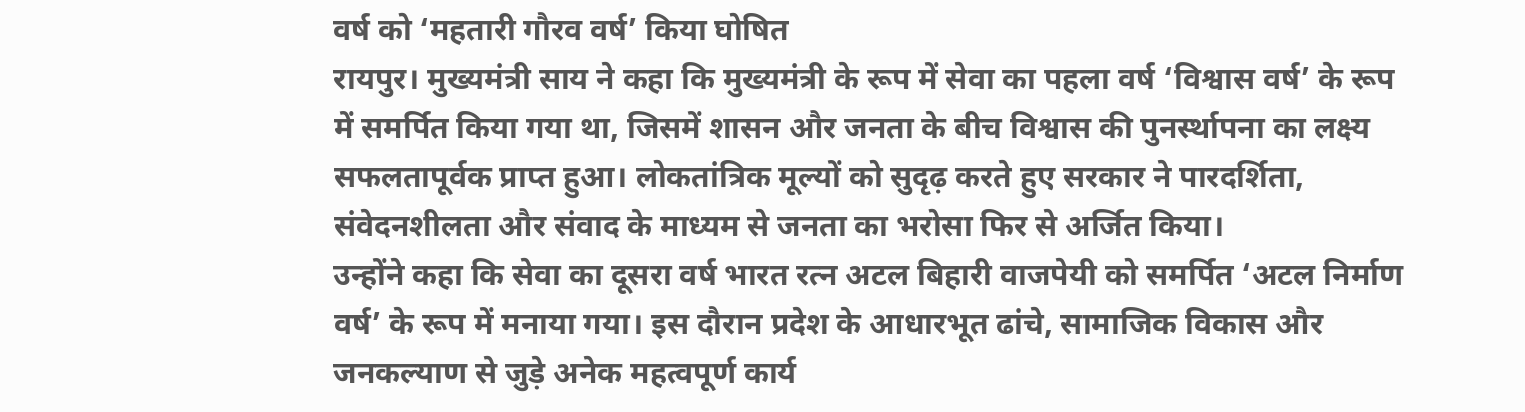वर्ष को ‘महतारी गौरव वर्ष’ किया घोषित
रायपुर। मुख्यमंत्री साय ने कहा कि मुख्यमंत्री के रूप में सेवा का पहला वर्ष ‘विश्वास वर्ष’ के रूप में समर्पित किया गया था, जिसमें शासन और जनता के बीच विश्वास की पुनर्स्थापना का लक्ष्य सफलतापूर्वक प्राप्त हुआ। लोकतांत्रिक मूल्यों को सुदृढ़ करते हुए सरकार ने पारदर्शिता, संवेदनशीलता और संवाद के माध्यम से जनता का भरोसा फिर से अर्जित किया।
उन्होंने कहा कि सेवा का दूसरा वर्ष भारत रत्न अटल बिहारी वाजपेयी को समर्पित ‘अटल निर्माण वर्ष’ के रूप में मनाया गया। इस दौरान प्रदेश के आधारभूत ढांचे, सामाजिक विकास और जनकल्याण से जुड़े अनेक महत्वपूर्ण कार्य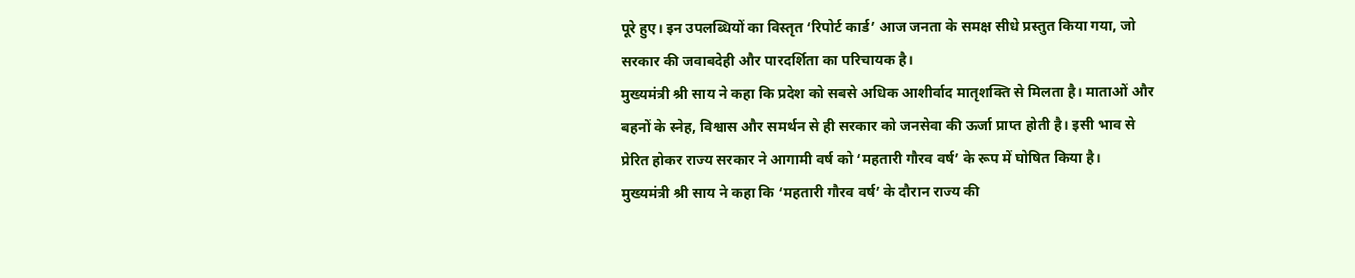पूरे हुए। इन उपलब्धियों का विस्तृत ‘रिपोर्ट कार्ड’ आज जनता के समक्ष सीधे प्रस्तुत किया गया, जो सरकार की जवाबदेही और पारदर्शिता का परिचायक है।
मुख्यमंत्री श्री साय ने कहा कि प्रदेश को सबसे अधिक आशीर्वाद मातृशक्ति से मिलता है। माताओं और बहनों के स्नेह, विश्वास और समर्थन से ही सरकार को जनसेवा की ऊर्जा प्राप्त होती है। इसी भाव से प्रेरित होकर राज्य सरकार ने आगामी वर्ष को ‘महतारी गौरव वर्ष’ के रूप में घोषित किया है।
मुख्यमंत्री श्री साय ने कहा कि ‘महतारी गौरव वर्ष’ के दौरान राज्य की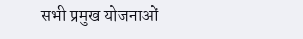सभी प्रमुख योजनाओं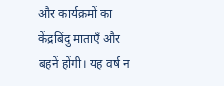और कार्यक्रमों का केंद्रबिंदु माताएँ और बहनें होंगी। यह वर्ष न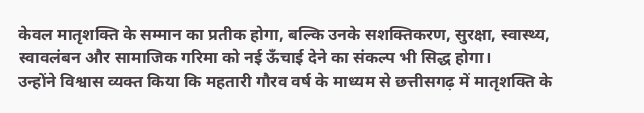केवल मातृशक्ति के सम्मान का प्रतीक होगा, बल्कि उनके सशक्तिकरण, सुरक्षा, स्वास्थ्य, स्वावलंबन और सामाजिक गरिमा को नई ऊँचाई देने का संकल्प भी सिद्ध होगा।
उन्होंने विश्वास व्यक्त किया कि महतारी गौरव वर्ष के माध्यम से छत्तीसगढ़ में मातृशक्ति के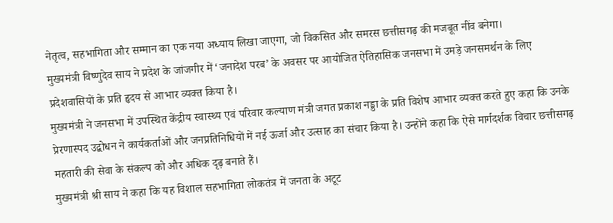नेतृत्व, सहभागिता और सम्मान का एक नया अध्याय लिखा जाएगा, जो विकसित और समरस छत्तीसगढ़ की मजबूत नींव बनेगा।
मुख्यमंत्री विष्णुदेव साय ने प्रदेश के जांजगीर में ‘जनादेश परब’ के अवसर पर आयोजित ऐतिहासिक जनसभा में उमड़े जनसमर्थन के लिए प्रदेशवासियों के प्रति हृदय से आभार व्यक्त किया है।
मुख्यमंत्री ने जनसभा में उपस्थित केंद्रीय स्वास्थ्य एवं परिवार कल्याण मंत्री जगत प्रकाश नड्डा के प्रति विशेष आभार व्यक्त करते हुए कहा कि उनके प्रेरणास्पद उद्बोधन ने कार्यकर्ताओं और जनप्रतिनिधियों में नई ऊर्जा और उत्साह का संचार किया है। उन्होंने कहा कि ऐसे मार्गदर्शक विचार छत्तीसगढ़ महतारी की सेवा के संकल्प को और अधिक दृढ़ बनाते हैं।
मुख्यमंत्री श्री साय ने कहा कि यह विशाल सहभागिता लोकतंत्र में जनता के अटूट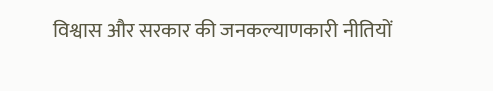विश्वास और सरकार की जनकल्याणकारी नीतियों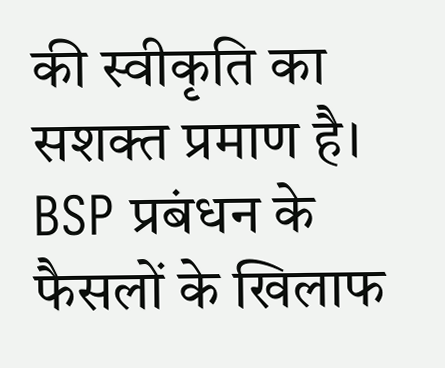की स्वीकृति का सशक्त प्रमाण है।
BSP प्रबंधन के फैसलों के खिलाफ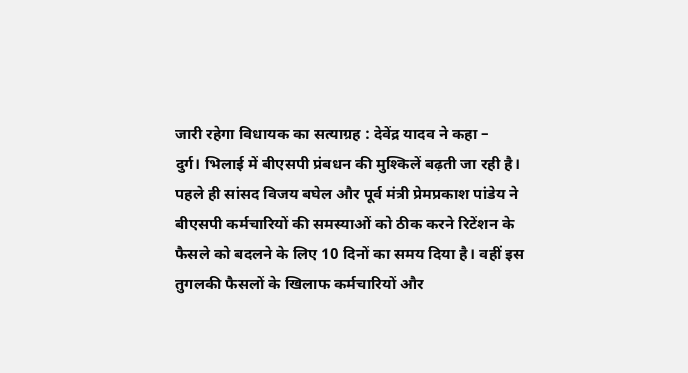जारी रहेगा विधायक का सत्याग्रह : देवेंद्र यादव ने कहा –
दुर्ग। भिलाई में बीएसपी प्रंबधन की मुश्किलें बढ़ती जा रही है। पहले ही सांसद विजय बघेल और पूर्व मंत्री प्रेमप्रकाश पांडेय ने बीएसपी कर्मचारियों की समस्याओं को ठीक करने रिटेंशन के फैसले को बदलने के लिए 10 दिनों का समय दिया है। वहीं इस तुगलकी फैसलों के खिलाफ कर्मचारियों और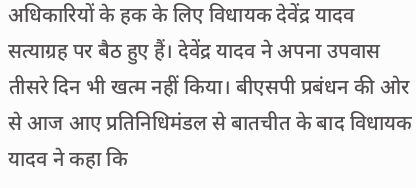अधिकारियों के हक के लिए विधायक देवेंद्र यादव सत्याग्रह पर बैठ हुए हैं। देवेंद्र यादव ने अपना उपवास तीसरे दिन भी खत्म नहीं किया। बीएसपी प्रबंधन की ओर से आज आए प्रतिनिधिमंडल से बातचीत के बाद विधायक यादव ने कहा कि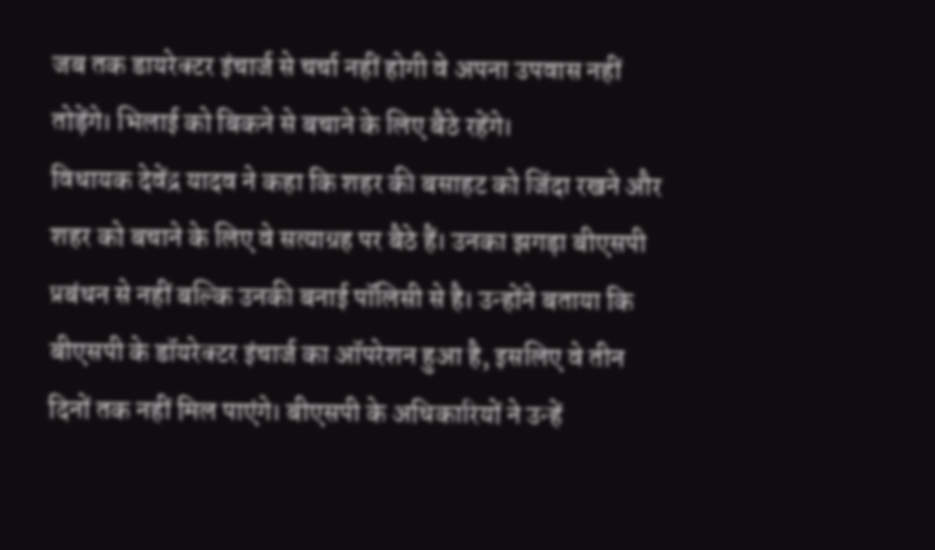जब तक डायरेक्टर इंचार्ज से चर्चा नहीं होगी वे अपना उपवास नहीं तोड़ेंगे। भिलाई को बिकने से बचाने के लिए बैठे रहेंगे।
विधायक देवेंद्र यादव ने कहा कि शहर की बसाहट को जिंदा रखने और शहर को बचाने के लिए वे सत्याग्रह पर बैठे हैं। उनका झगड़ा बीएसपी प्रबंधन से नहीं बल्कि उनकी बनाई पॉलिसी से है। उन्होंने बताया कि बीएसपी के डॉयरेक्टर इंचार्ज का ऑपरेशन हुआ है, इसलिए वे तीन दिनों तक नहीं मिल पाएंगे। बीएसपी के अधिकारियों ने उन्हें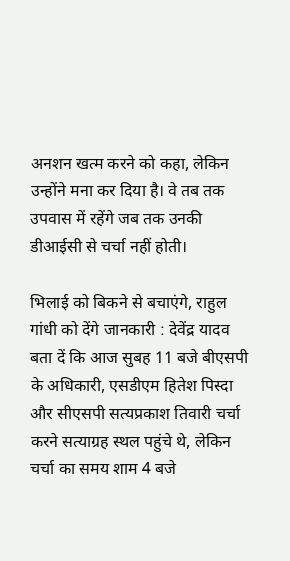अनशन खत्म करने को कहा, लेकिन उन्होंने मना कर दिया है। वे तब तक उपवास में रहेंगे जब तक उनकी डीआईसी से चर्चा नहीं होती।

भिलाई को बिकने से बचाएंगे, राहुल गांधी को देंगे जानकारी : देवेंद्र यादव
बता दें कि आज सुबह 11 बजे बीएसपी के अधिकारी, एसडीएम हितेश पिस्दा और सीएसपी सत्यप्रकाश तिवारी चर्चा करने सत्याग्रह स्थल पहुंचे थे, लेकिन चर्चा का समय शाम 4 बजे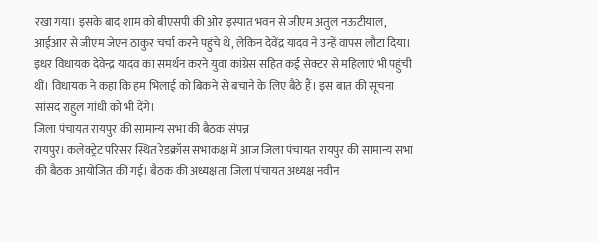रखा गया। इसके बाद शाम को बीएसपी की ओर इस्पात भवन से जीएम अतुल नऊटीयाल, आईआर से जीएम जेएन ठाकुर चर्चा करने पहुंचे थे, लेकिन देवेंद्र यादव ने उन्हें वापस लौटा दिया। इधर विधायक देवेन्द्र यादव का समर्थन करने युवा कांग्रेस सहित कई सेक्टर से महिलाएं भी पहुंची थीं। विधायक ने कहा कि हम भिलाई को बिकने से बचाने के लिए बैठे हैं। इस बात की सूचना सांसद राहुल गांधी को भी देंगे।
जिला पंचायत रायपुर की सामान्य सभा की बैठक संपन्न
रायपुर। कलेक्ट्रेट परिसर स्थित रेडक्रॉस सभाकक्ष में आज जिला पंचायत रायपुर की सामान्य सभा की बैठक आयोजित की गई। बैठक की अध्यक्षता जिला पंचायत अध्यक्ष नवीन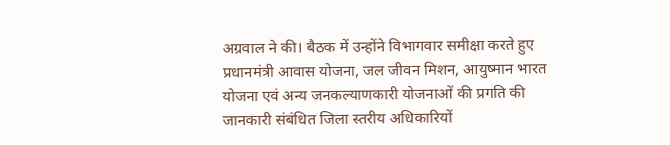अग्रवाल ने की। बैठक में उन्होंने विभागवार समीक्षा करते हुए प्रधानमंत्री आवास योजना, जल जीवन मिशन, आयुष्मान भारत योजना एवं अन्य जनकल्याणकारी योजनाओं की प्रगति की जानकारी संबंधित जिला स्तरीय अधिकारियों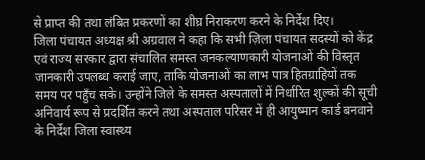से प्राप्त की तथा लंबित प्रकरणों का शीघ्र निराकरण करने के निर्देश दिए।
जिला पंचायत अध्यक्ष श्री अग्रवाल ने कहा कि सभी ज़िला पंचायत सदस्यों को केंद्र एवं राज्य सरकार द्वारा संचालित समस्त जनकल्याणकारी योजनाओं की विस्तृत जानकारी उपलब्ध कराई जाए, ताकि योजनाओं का लाभ पात्र हितग्राहियों तक समय पर पहुँच सके। उन्होंने जिले के समस्त अस्पतालों में निर्धारित शुल्कों की सूची अनिवार्य रूप से प्रदर्शित करने तथा अस्पताल परिसर में ही आयुष्मान कार्ड बनवाने के निर्देश जिला स्वास्थ्य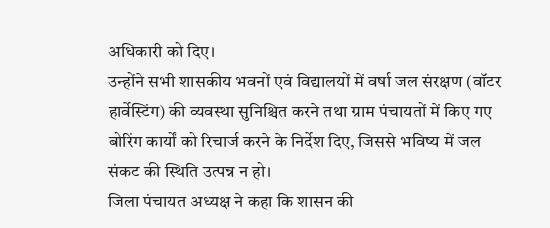अधिकारी को दिए।
उन्होंने सभी शासकीय भवनों एवं विद्यालयों में वर्षा जल संरक्षण (वॉटर हार्वेस्टिंग) की व्यवस्था सुनिश्चित करने तथा ग्राम पंचायतों में किए गए बोरिंग कार्यों को रिचार्ज करने के निर्देश दिए, जिससे भविष्य में जल संकट की स्थिति उत्पन्न न हो।
जिला पंचायत अध्यक्ष ने कहा कि शासन की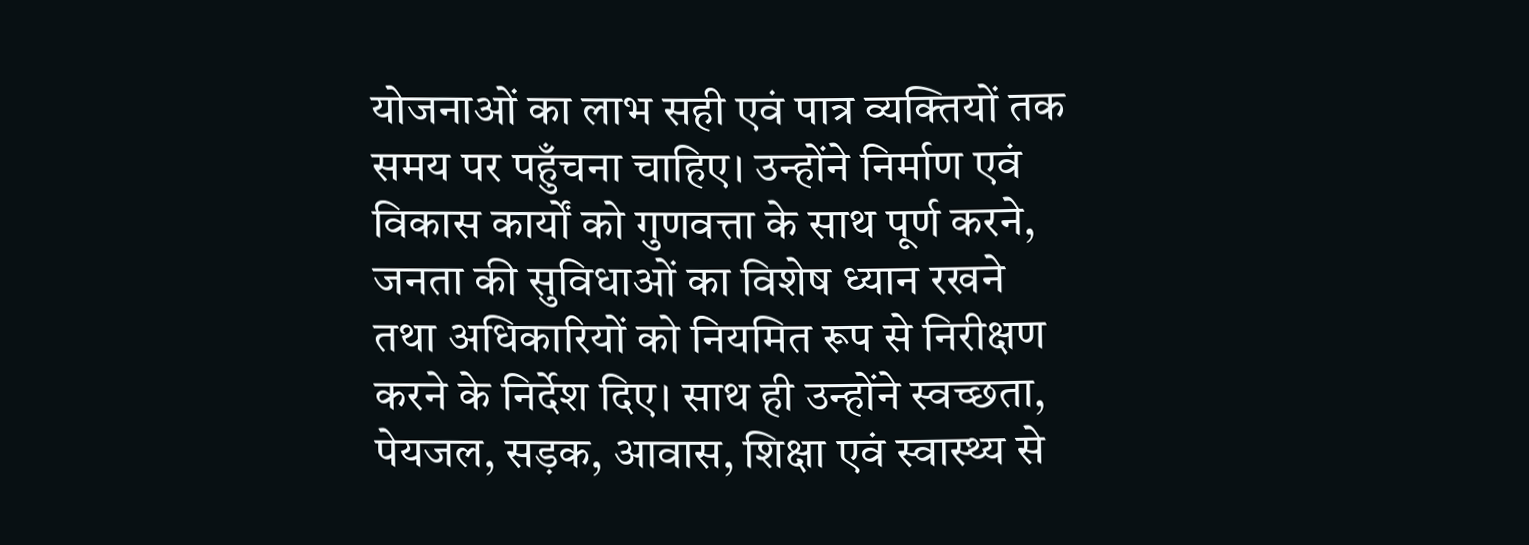योजनाओं का लाभ सही एवं पात्र व्यक्तियों तक समय पर पहुँचना चाहिए। उन्होंने निर्माण एवं विकास कार्यों को गुणवत्ता के साथ पूर्ण करने, जनता की सुविधाओं का विशेष ध्यान रखने तथा अधिकारियों को नियमित रूप से निरीक्षण करने के निर्देश दिए। साथ ही उन्होंने स्वच्छता, पेयजल, सड़क, आवास, शिक्षा एवं स्वास्थ्य से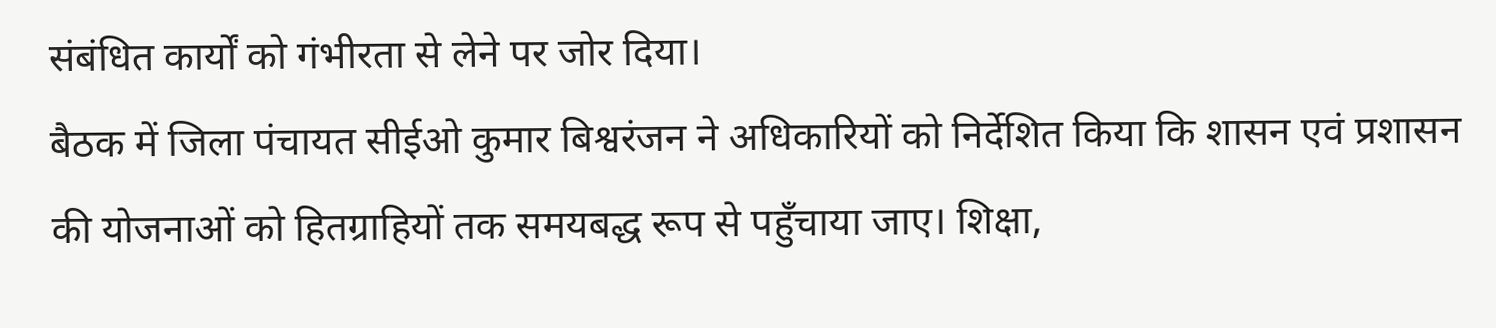संबंधित कार्यों को गंभीरता से लेने पर जोर दिया।
बैठक में जिला पंचायत सीईओ कुमार बिश्वरंजन ने अधिकारियों को निर्देशित किया कि शासन एवं प्रशासन की योजनाओं को हितग्राहियों तक समयबद्ध रूप से पहुँचाया जाए। शिक्षा,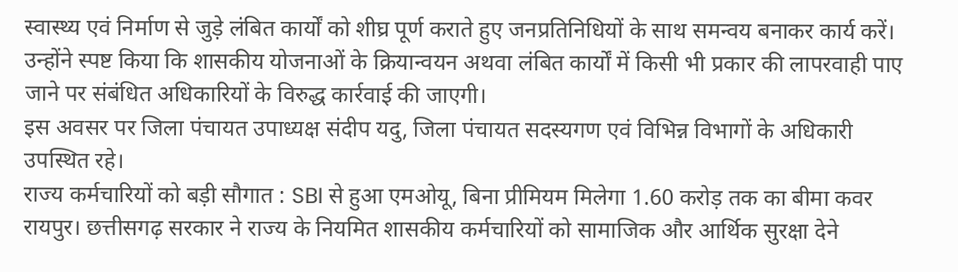स्वास्थ्य एवं निर्माण से जुड़े लंबित कार्यों को शीघ्र पूर्ण कराते हुए जनप्रतिनिधियों के साथ समन्वय बनाकर कार्य करें। उन्होंने स्पष्ट किया कि शासकीय योजनाओं के क्रियान्वयन अथवा लंबित कार्यों में किसी भी प्रकार की लापरवाही पाए जाने पर संबंधित अधिकारियों के विरुद्ध कार्रवाई की जाएगी।
इस अवसर पर जिला पंचायत उपाध्यक्ष संदीप यदु, जिला पंचायत सदस्यगण एवं विभिन्न विभागों के अधिकारी उपस्थित रहे।
राज्य कर्मचारियों को बड़ी सौगात : SBI से हुआ एमओयू, बिना प्रीमियम मिलेगा 1.60 करोड़ तक का बीमा कवर
रायपुर। छत्तीसगढ़ सरकार ने राज्य के नियमित शासकीय कर्मचारियों को सामाजिक और आर्थिक सुरक्षा देने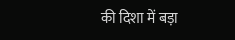की दिशा में बड़ा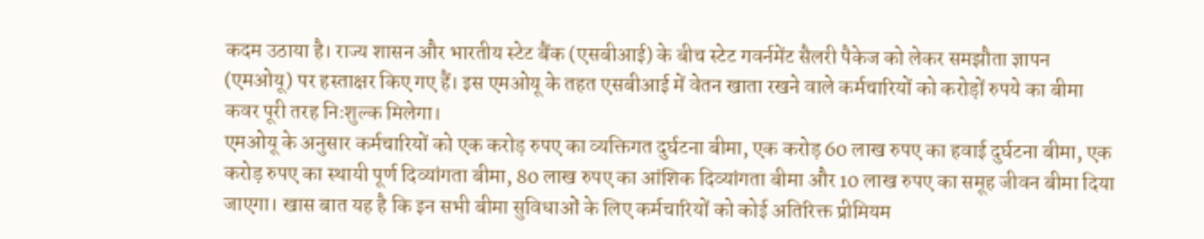कदम उठाया है। राज्य शासन और भारतीय स्टेट बैंक (एसबीआई) के बीच स्टेट गवर्नमेंट सैलरी पैकेज को लेकर समझौता ज्ञापन (एमओयू) पर हस्ताक्षर किए गए हैं। इस एमओयू के तहत एसबीआई में वेतन खाता रखने वाले कर्मचारियों को करोड़ों रुपये का बीमा कवर पूरी तरह निःशुल्क मिलेगा।
एमओयू के अनुसार कर्मचारियों को एक करोड़ रुपए का व्यक्तिगत दुर्घटना बीमा, एक करोड़ 60 लाख रुपए का हवाई दुर्घटना बीमा, एक करोड़ रुपए का स्थायी पूर्ण दिव्यांगता बीमा, 80 लाख रुपए का आंशिक दिव्यांगता बीमा और 10 लाख रुपए का समूह जीवन बीमा दिया जाएगा। खास बात यह है कि इन सभी बीमा सुविधाओं के लिए कर्मचारियों को कोई अतिरिक्त प्रीमियम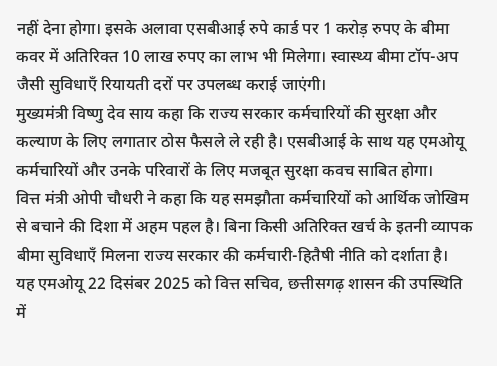नहीं देना होगा। इसके अलावा एसबीआई रुपे कार्ड पर 1 करोड़ रुपए के बीमा कवर में अतिरिक्त 10 लाख रुपए का लाभ भी मिलेगा। स्वास्थ्य बीमा टॉप-अप जैसी सुविधाएँ रियायती दरों पर उपलब्ध कराई जाएंगी।
मुख्यमंत्री विष्णु देव साय कहा कि राज्य सरकार कर्मचारियों की सुरक्षा और कल्याण के लिए लगातार ठोस फैसले ले रही है। एसबीआई के साथ यह एमओयू कर्मचारियों और उनके परिवारों के लिए मजबूत सुरक्षा कवच साबित होगा।
वित्त मंत्री ओपी चौधरी ने कहा कि यह समझौता कर्मचारियों को आर्थिक जोखिम से बचाने की दिशा में अहम पहल है। बिना किसी अतिरिक्त खर्च के इतनी व्यापक बीमा सुविधाएँ मिलना राज्य सरकार की कर्मचारी-हितैषी नीति को दर्शाता है।
यह एमओयू 22 दिसंबर 2025 को वित्त सचिव, छत्तीसगढ़ शासन की उपस्थिति में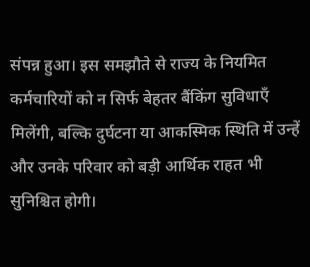संपन्न हुआ। इस समझौते से राज्य के नियमित कर्मचारियों को न सिर्फ बेहतर बैंकिंग सुविधाएँ मिलेंगी, बल्कि दुर्घटना या आकस्मिक स्थिति में उन्हें और उनके परिवार को बड़ी आर्थिक राहत भी सुनिश्चित होगी।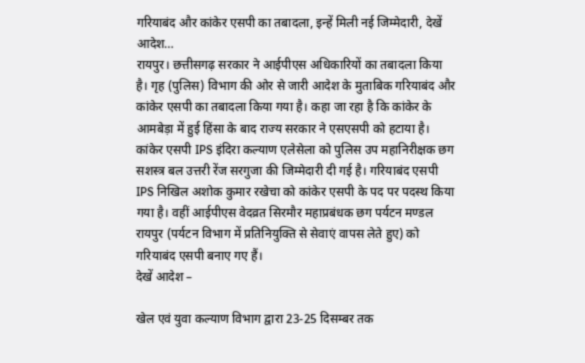गरियाबंद और कांकेर एसपी का तबादला, इन्हें मिली नई जिम्मेदारी, देखें आदेश…
रायपुर। छत्तीसगढ़ सरकार ने आईपीएस अधिकारियों का तबादला किया है। गृह (पुलिस) विभाग की ओर से जारी आदेश के मुताबिक गरियाबंद और कांकेर एसपी का तबादला किया गया है। कहा जा रहा है कि कांकेर के आमबेड़ा में हुई हिंसा के बाद राज्य सरकार ने एसएसपी को हटाया है।
कांकेर एसपी IPS इंदिरा कल्याण एलेसेला को पुलिस उप महानिरीक्षक छग सशस्त्र बल उत्तरी रेंज सरगुजा की जिम्मेदारी दी गई है। गरियाबंद एसपी IPS निखिल अशोक कुमार रखेचा को कांकेर एसपी के पद पर पदस्थ किया गया है। वहीं आईपीएस वेदव्रत सिरमौर महाप्रबंधक छग पर्यटन मण्डल रायपुर (पर्यटन विभाग में प्रतिनियुक्ति से सेवाएं वापस लेते हुए) को गरियाबंद एसपी बनाए गए हैं।
देखें आदेश –

खेल एवं युवा कल्याण विभाग द्वारा 23-25 दिसम्बर तक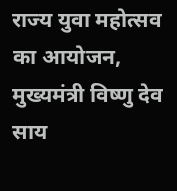राज्य युवा महोत्सव का आयोजन, मुख्यमंत्री विष्णु देव साय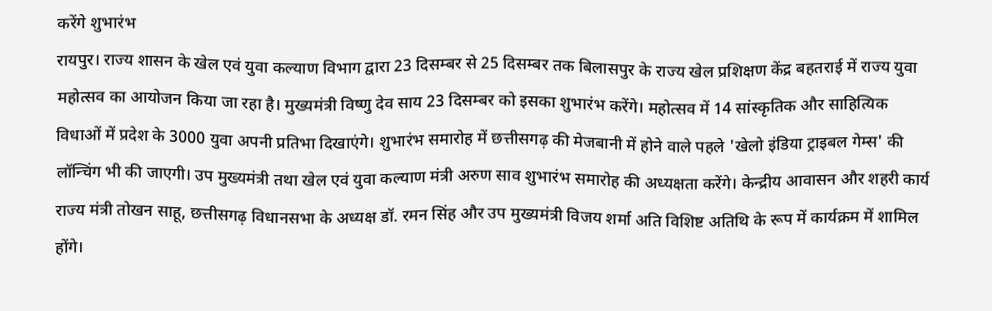करेंगे शुभारंभ
रायपुर। राज्य शासन के खेल एवं युवा कल्याण विभाग द्वारा 23 दिसम्बर से 25 दिसम्बर तक बिलासपुर के राज्य खेल प्रशिक्षण केंद्र बहतराई में राज्य युवा महोत्सव का आयोजन किया जा रहा है। मुख्यमंत्री विष्णु देव साय 23 दिसम्बर को इसका शुभारंभ करेंगे। महोत्सव में 14 सांस्कृतिक और साहित्यिक विधाओं में प्रदेश के 3000 युवा अपनी प्रतिभा दिखाएंगे। शुभारंभ समारोह में छत्तीसगढ़ की मेजबानी में होने वाले पहले 'खेलो इंडिया ट्राइबल गेम्स' की लॉन्चिंग भी की जाएगी। उप मुख्यमंत्री तथा खेल एवं युवा कल्याण मंत्री अरुण साव शुभारंभ समारोह की अध्यक्षता करेंगे। केन्द्रीय आवासन और शहरी कार्य राज्य मंत्री तोखन साहू, छत्तीसगढ़ विधानसभा के अध्यक्ष डॉ. रमन सिंह और उप मुख्यमंत्री विजय शर्मा अति विशिष्ट अतिथि के रूप में कार्यक्रम में शामिल होंगे।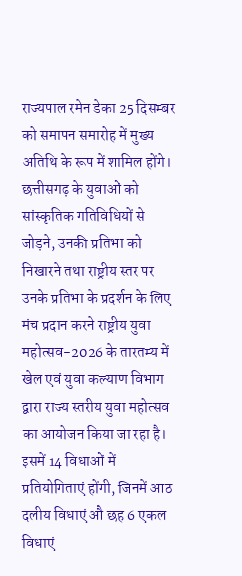राज्यपाल रमेन डेका 25 दिसम्बर को समापन समारोह में मुख्य अतिथि के रूप में शामिल होंगे।
छत्तीसगढ़ के युवाओं को सांस्कृतिक गतिविधियों से जोड़ने, उनकी प्रतिभा को निखारने तथा राष्ट्रीय स्तर पर उनके प्रतिभा के प्रदर्शन के लिए मंच प्रदान करने राष्ट्रीय युवा महोत्सव-2026 के तारतम्य में खेल एवं युवा कल्याण विभाग द्वारा राज्य स्तरीय युवा महोत्सव का आयोजन किया जा रहा है। इसमें 14 विधाओं में प्रतियोगिताएं होंगी, जिनमें आठ दलीय विधाएं औ छह 6 एकल विधाएं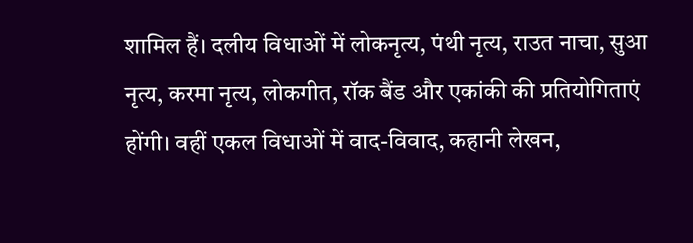शामिल हैं। दलीय विधाओं में लोकनृत्य, पंथी नृत्य, राउत नाचा, सुआ नृत्य, करमा नृत्य, लोकगीत, रॉक बैंड और एकांकी की प्रतियोगिताएं होंगी। वहीं एकल विधाओं में वाद-विवाद, कहानी लेखन,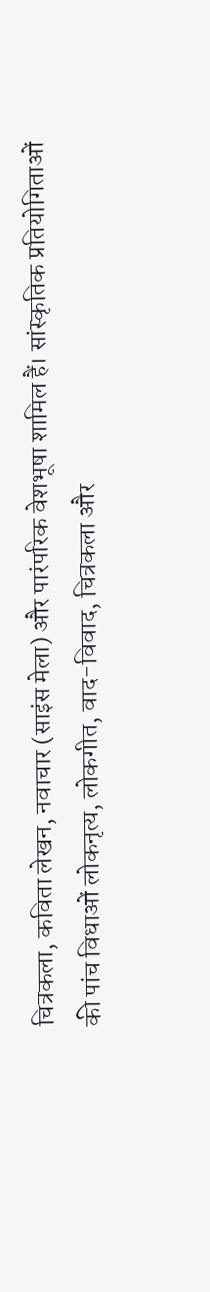चित्रकला, कविता लेखन, नवाचार (साइंस मेला) और पारंपरिक वेशभूषा शामिल हैं। सांस्कृतिक प्रतियोगिताओं की पांच विधाओं लोकनृत्य, लोकगीत, वाद-विवाद, चित्रकला और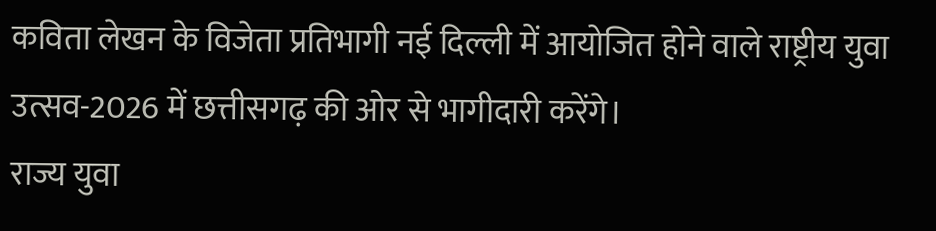कविता लेखन के विजेता प्रतिभागी नई दिल्ली में आयोजित होने वाले राष्ट्रीय युवा उत्सव-2026 में छत्तीसगढ़ की ओर से भागीदारी करेंगे।
राज्य युवा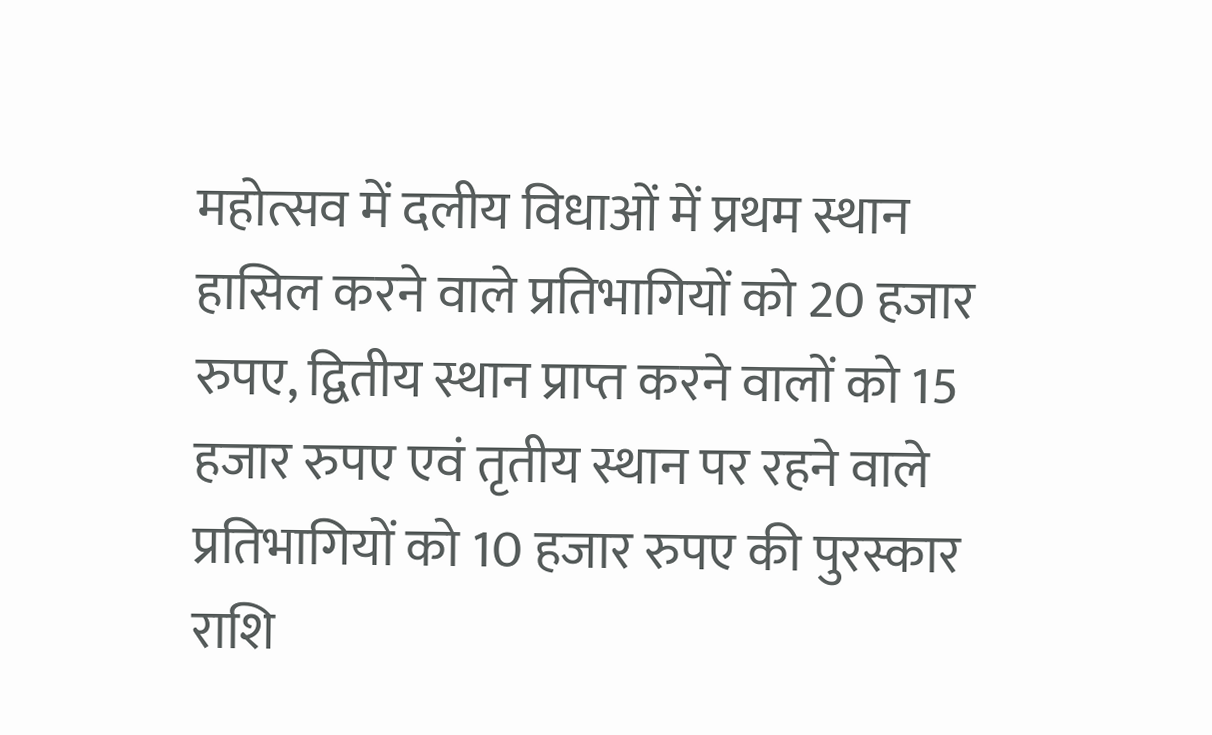महोत्सव में दलीय विधाओं में प्रथम स्थान हासिल करने वाले प्रतिभागियों को 20 हजार रुपए, द्वितीय स्थान प्राप्त करने वालों को 15 हजार रुपए एवं तृतीय स्थान पर रहने वाले प्रतिभागियों को 10 हजार रुपए की पुरस्कार राशि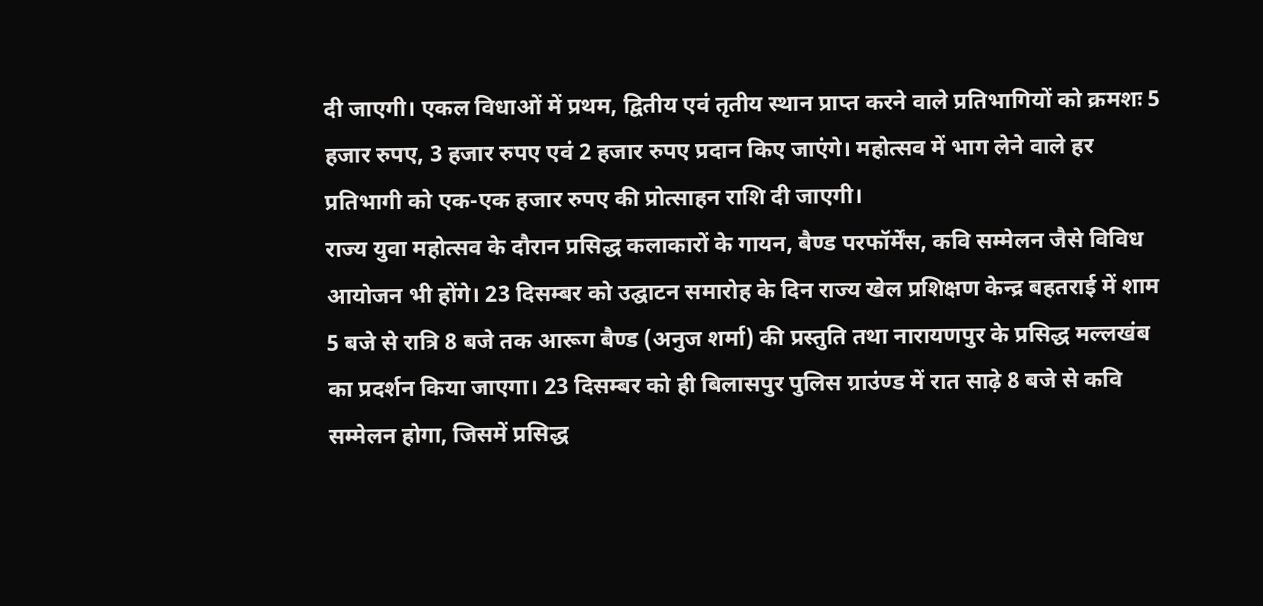दी जाएगी। एकल विधाओं में प्रथम, द्वितीय एवं तृतीय स्थान प्राप्त करने वाले प्रतिभागियों को क्रमशः 5 हजार रुपए, 3 हजार रुपए एवं 2 हजार रुपए प्रदान किए जाएंगे। महोत्सव में भाग लेने वाले हर प्रतिभागी को एक-एक हजार रुपए की प्रोत्साहन राशि दी जाएगी।
राज्य युवा महोत्सव के दौरान प्रसिद्ध कलाकारों के गायन, बैण्ड परफॉर्मेंस, कवि सम्मेलन जैसे विविध आयोजन भी होंगे। 23 दिसम्बर को उद्घाटन समारोह के दिन राज्य खेल प्रशिक्षण केन्द्र बहतराई में शाम 5 बजे से रात्रि 8 बजे तक आरूग बैण्ड (अनुज शर्मा) की प्रस्तुति तथा नारायणपुर के प्रसिद्ध मल्लखंब का प्रदर्शन किया जाएगा। 23 दिसम्बर को ही बिलासपुर पुलिस ग्राउंण्ड में रात साढ़े 8 बजे से कवि सम्मेलन होगा, जिसमें प्रसिद्ध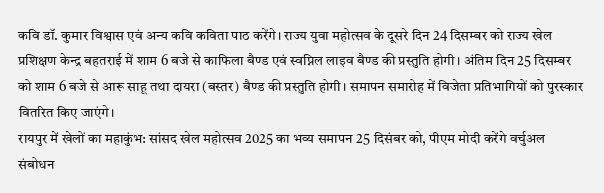कवि डॉ. कुमार विश्वास एवं अन्य कवि कविता पाठ करेंगे। राज्य युवा महोत्सव के दूसरे दिन 24 दिसम्बर को राज्य खेल प्रशिक्षण केन्द्र बहतराई में शाम 6 बजे से काफिला बैण्ड एवं स्वप्निल लाइव बैण्ड की प्रस्तुति होगी। अंतिम दिन 25 दिसम्बर को शाम 6 बजे से आरू साहू तथा दायरा (बस्तर) बैण्ड की प्रस्तुति होगी। समापन समारोह में विजेता प्रतिभागियों को पुरस्कार वितरित किए जाएंगे।
रायपुर में खेलों का महाकुंभ: सांसद खेल महोत्सव 2025 का भव्य समापन 25 दिसंबर को, पीएम मोदी करेंगे वर्चुअल संबोधन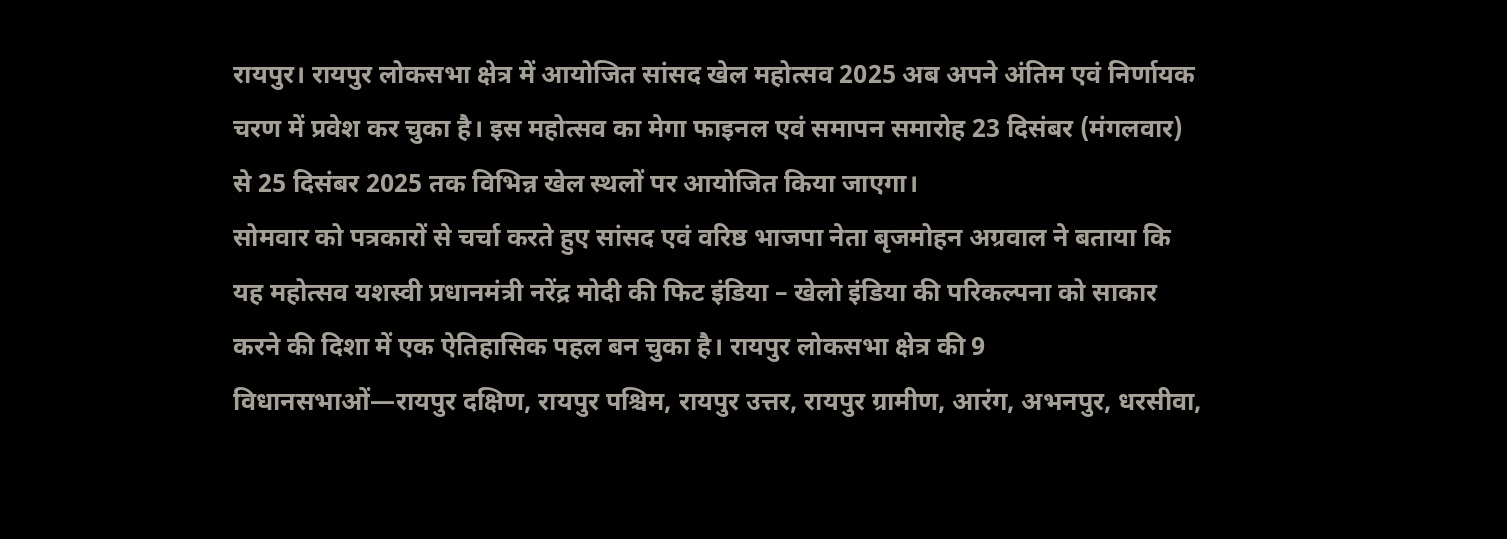रायपुर। रायपुर लोकसभा क्षेत्र में आयोजित सांसद खेल महोत्सव 2025 अब अपने अंतिम एवं निर्णायक चरण में प्रवेश कर चुका है। इस महोत्सव का मेगा फाइनल एवं समापन समारोह 23 दिसंबर (मंगलवार) से 25 दिसंबर 2025 तक विभिन्न खेल स्थलों पर आयोजित किया जाएगा।
सोमवार को पत्रकारों से चर्चा करते हुए सांसद एवं वरिष्ठ भाजपा नेता बृजमोहन अग्रवाल ने बताया कि यह महोत्सव यशस्वी प्रधानमंत्री नरेंद्र मोदी की फिट इंडिया – खेलो इंडिया की परिकल्पना को साकार करने की दिशा में एक ऐतिहासिक पहल बन चुका है। रायपुर लोकसभा क्षेत्र की 9 विधानसभाओं—रायपुर दक्षिण, रायपुर पश्चिम, रायपुर उत्तर, रायपुर ग्रामीण, आरंग, अभनपुर, धरसीवा,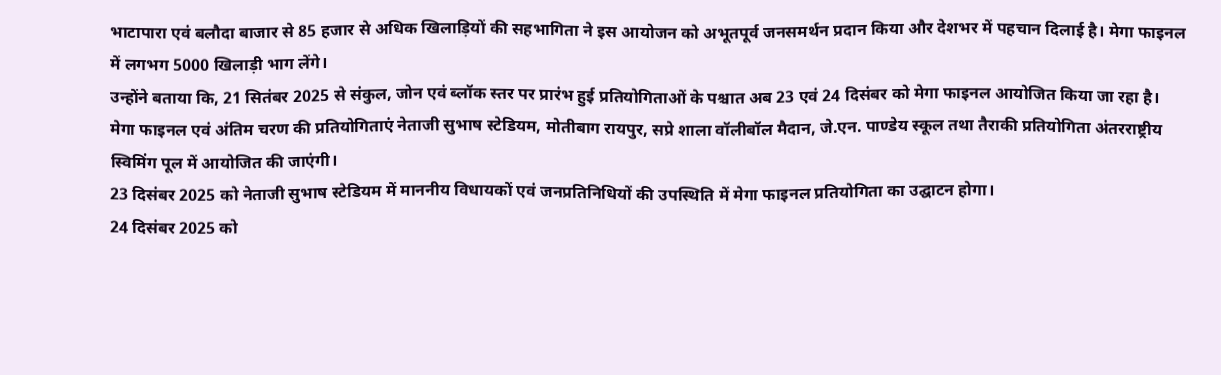भाटापारा एवं बलौदा बाजार से 85 हजार से अधिक खिलाड़ियों की सहभागिता ने इस आयोजन को अभूतपूर्व जनसमर्थन प्रदान किया और देशभर में पहचान दिलाई है। मेगा फाइनल में लगभग 5000 खिलाड़ी भाग लेंगे।
उन्होंने बताया कि, 21 सितंबर 2025 से संकुल, जोन एवं ब्लॉक स्तर पर प्रारंभ हुई प्रतियोगिताओं के पश्चात अब 23 एवं 24 दिसंबर को मेगा फाइनल आयोजित किया जा रहा है। मेगा फाइनल एवं अंतिम चरण की प्रतियोगिताएं नेताजी सुभाष स्टेडियम, मोतीबाग रायपुर, सप्रे शाला वॉलीबॉल मैदान, जे.एन. पाण्डेय स्कूल तथा तैराकी प्रतियोगिता अंतरराष्ट्रीय स्विमिंग पूल में आयोजित की जाएंगी।
23 दिसंबर 2025 को नेताजी सुभाष स्टेडियम में माननीय विधायकों एवं जनप्रतिनिधियों की उपस्थिति में मेगा फाइनल प्रतियोगिता का उद्घाटन होगा।
24 दिसंबर 2025 को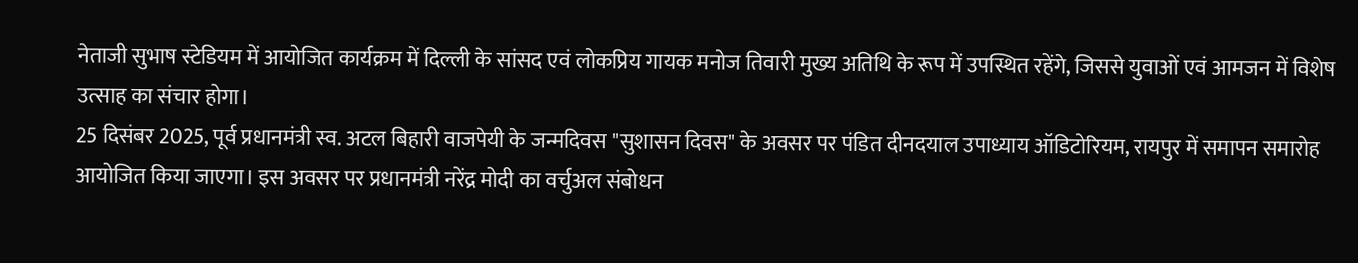नेताजी सुभाष स्टेडियम में आयोजित कार्यक्रम में दिल्ली के सांसद एवं लोकप्रिय गायक मनोज तिवारी मुख्य अतिथि के रूप में उपस्थित रहेंगे, जिससे युवाओं एवं आमजन में विशेष उत्साह का संचार होगा।
25 दिसंबर 2025, पूर्व प्रधानमंत्री स्व. अटल बिहारी वाजपेयी के जन्मदिवस "सुशासन दिवस" के अवसर पर पंडित दीनदयाल उपाध्याय ऑडिटोरियम, रायपुर में समापन समारोह आयोजित किया जाएगा। इस अवसर पर प्रधानमंत्री नरेंद्र मोदी का वर्चुअल संबोधन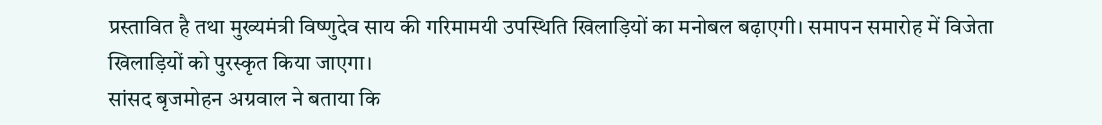प्रस्तावित है तथा मुख्यमंत्री विष्णुदेव साय की गरिमामयी उपस्थिति खिलाड़ियों का मनोबल बढ़ाएगी। समापन समारोह में विजेता खिलाड़ियों को पुरस्कृत किया जाएगा।
सांसद बृजमोहन अग्रवाल ने बताया कि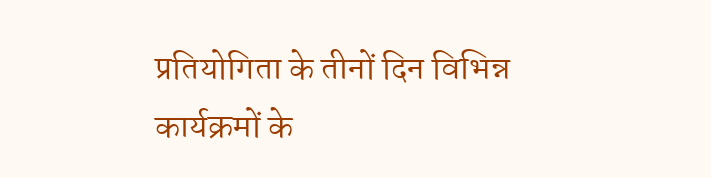प्रतियोगिता के तीनों दिन विभिन्न कार्यक्रमों के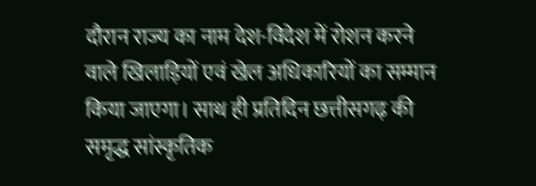दौरान राज्य का नाम देश-विदेश में रोशन करने वाले खिलाड़ियों एवं खेल अधिकारियों का सम्मान किया जाएगा। साथ ही प्रतिदिन छत्तीसगढ़ की समृद्ध सांस्कृतिक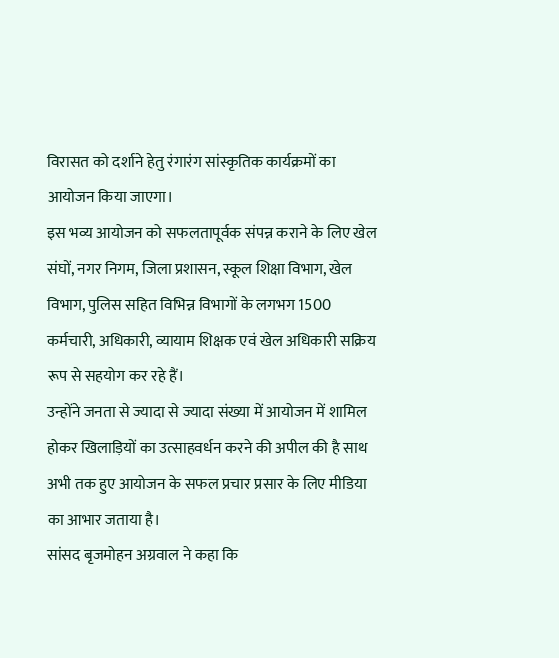विरासत को दर्शाने हेतु रंगारंग सांस्कृतिक कार्यक्रमों का आयोजन किया जाएगा।
इस भव्य आयोजन को सफलतापूर्वक संपन्न कराने के लिए खेल संघों, नगर निगम, जिला प्रशासन, स्कूल शिक्षा विभाग, खेल विभाग, पुलिस सहित विभिन्न विभागों के लगभग 1500 कर्मचारी, अधिकारी, व्यायाम शिक्षक एवं खेल अधिकारी सक्रिय रूप से सहयोग कर रहे हैं।
उन्होंने जनता से ज्यादा से ज्यादा संख्या में आयोजन में शामिल होकर खिलाड़ियों का उत्साहवर्धन करने की अपील की है साथ अभी तक हुए आयोजन के सफल प्रचार प्रसार के लिए मीडिया का आभार जताया है।
सांसद बृजमोहन अग्रवाल ने कहा कि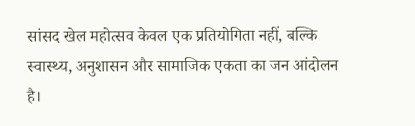सांसद खेल महोत्सव केवल एक प्रतियोगिता नहीं, बल्कि स्वास्थ्य, अनुशासन और सामाजिक एकता का जन आंदोलन है।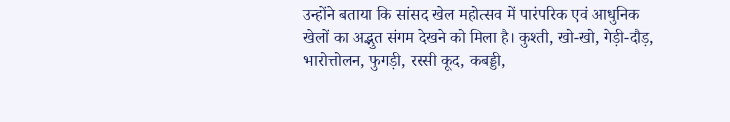उन्होंने बताया कि सांसद खेल महोत्सव में पारंपरिक एवं आधुनिक खेलों का अद्भुत संगम देखने को मिला है। कुश्ती, खो-खो, गेड़ी-दौड़, भारोत्तोलन, फुगड़ी, रस्सी कूद, कबड्डी,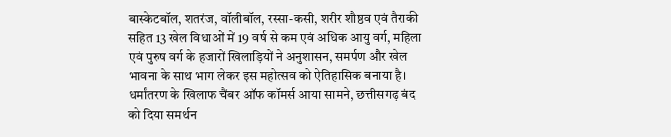बास्केटबॉल, शतरंज, वॉलीबॉल, रस्सा-कसी, शरीर शौष्ठव एवं तैराकी सहित 13 खेल विधाओं में 19 वर्ष से कम एवं अधिक आयु वर्ग, महिला एवं पुरुष वर्ग के हजारों खिलाड़ियों ने अनुशासन, समर्पण और खेल भावना के साथ भाग लेकर इस महोत्सव को ऐतिहासिक बनाया है।
धर्मांतरण के खिलाफ चैंबर ऑफ कॉमर्स आया सामने, छत्तीसगढ़ बंद को दिया समर्थन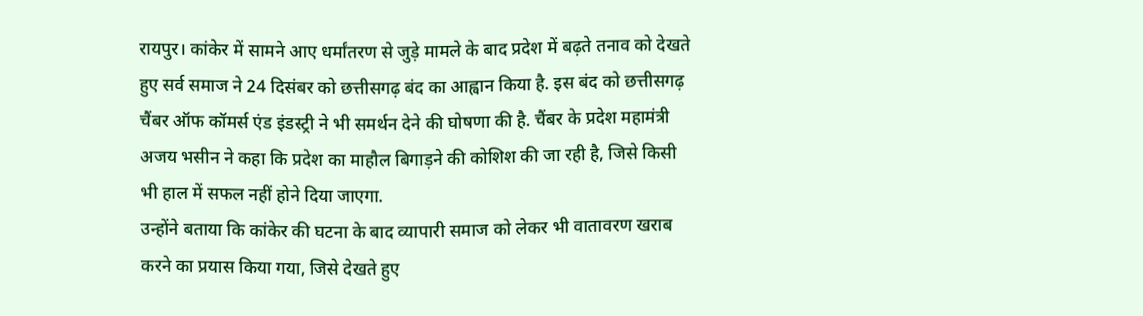रायपुर। कांकेर में सामने आए धर्मांतरण से जुड़े मामले के बाद प्रदेश में बढ़ते तनाव को देखते हुए सर्व समाज ने 24 दिसंबर को छत्तीसगढ़ बंद का आह्वान किया है. इस बंद को छत्तीसगढ़ चैंबर ऑफ कॉमर्स एंड इंडस्ट्री ने भी समर्थन देने की घोषणा की है. चैंबर के प्रदेश महामंत्री अजय भसीन ने कहा कि प्रदेश का माहौल बिगाड़ने की कोशिश की जा रही है, जिसे किसी भी हाल में सफल नहीं होने दिया जाएगा.
उन्होंने बताया कि कांकेर की घटना के बाद व्यापारी समाज को लेकर भी वातावरण खराब करने का प्रयास किया गया, जिसे देखते हुए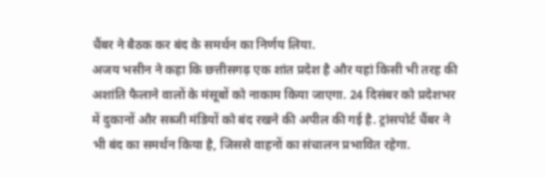चैंबर ने बैठक कर बंद के समर्थन का निर्णय लिया.
अजय भसीन ने कहा कि छत्तीसगढ़ एक शांत प्रदेश है और यहां किसी भी तरह की अशांति फैलाने वालों के मंसूबों को नाकाम किया जाएगा. 24 दिसंबर को प्रदेशभर में दुकानों और सब्जी मंडियों को बंद रखने की अपील की गई है. ट्रांसपोर्ट चैंबर ने भी बंद का समर्थन किया है, जिससे वाहनों का संचालन प्रभावित रहेगा.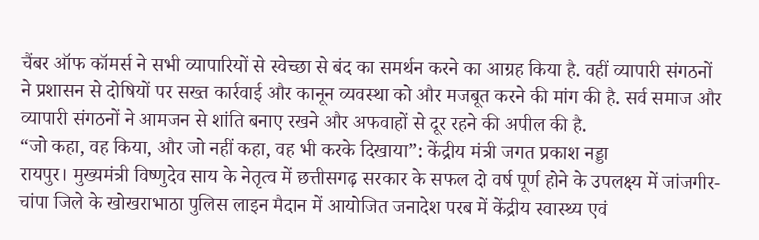चैंबर ऑफ कॉमर्स ने सभी व्यापारियों से स्वेच्छा से बंद का समर्थन करने का आग्रह किया है. वहीं व्यापारी संगठनों ने प्रशासन से दोषियों पर सख्त कार्रवाई और कानून व्यवस्था को और मजबूत करने की मांग की है. सर्व समाज और व्यापारी संगठनों ने आमजन से शांति बनाए रखने और अफवाहों से दूर रहने की अपील की है.
“जो कहा, वह किया, और जो नहीं कहा, वह भी करके दिखाया”: केंद्रीय मंत्री जगत प्रकाश नड्डा
रायपुर। मुख्यमंत्री विष्णुदेव साय के नेतृत्व में छत्तीसगढ़ सरकार के सफल दो वर्ष पूर्ण होने के उपलक्ष्य में जांजगीर-चांपा जिले के खोखराभाठा पुलिस लाइन मैदान में आयोजित जनादेश परब में केंद्रीय स्वास्थ्य एवं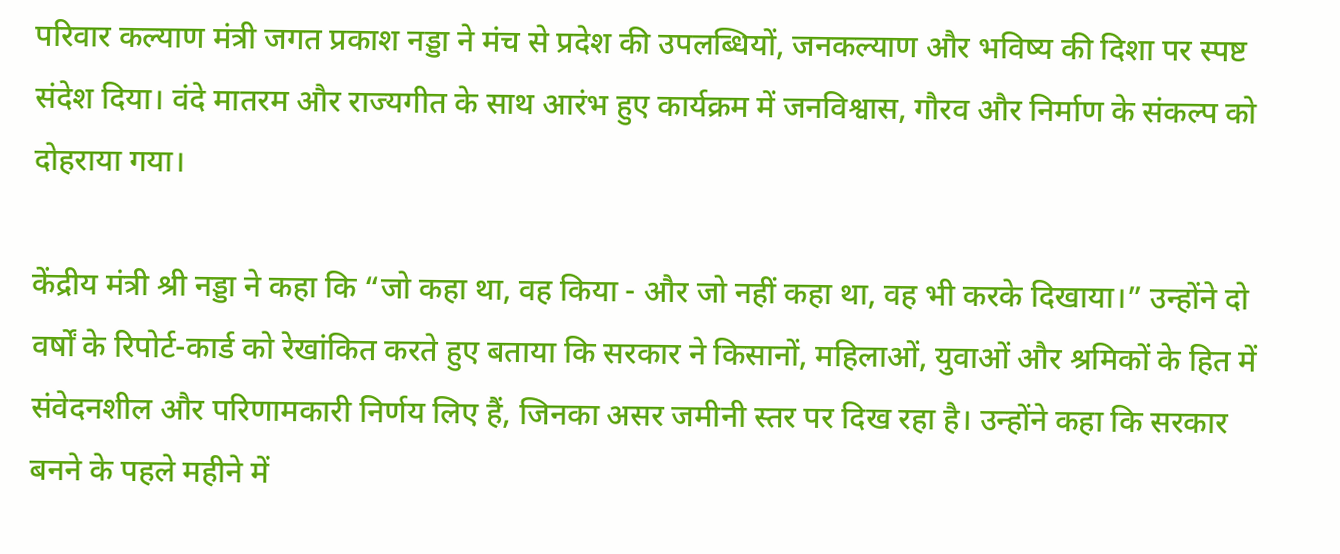परिवार कल्याण मंत्री जगत प्रकाश नड्डा ने मंच से प्रदेश की उपलब्धियों, जनकल्याण और भविष्य की दिशा पर स्पष्ट संदेश दिया। वंदे मातरम और राज्यगीत के साथ आरंभ हुए कार्यक्रम में जनविश्वास, गौरव और निर्माण के संकल्प को दोहराया गया।

केंद्रीय मंत्री श्री नड्डा ने कहा कि “जो कहा था, वह किया - और जो नहीं कहा था, वह भी करके दिखाया।” उन्होंने दो वर्षों के रिपोर्ट-कार्ड को रेखांकित करते हुए बताया कि सरकार ने किसानों, महिलाओं, युवाओं और श्रमिकों के हित में संवेदनशील और परिणामकारी निर्णय लिए हैं, जिनका असर जमीनी स्तर पर दिख रहा है। उन्होंने कहा कि सरकार बनने के पहले महीने में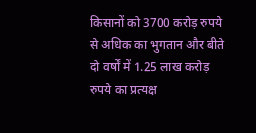किसानों को 3700 करोड़ रुपये से अधिक का भुगतान और बीते दो वर्षों में 1.25 लाख करोड़ रुपये का प्रत्यक्ष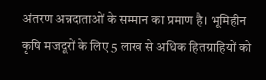अंतरण अन्नदाताओं के सम्मान का प्रमाण है। भूमिहीन कृषि मजदूरों के लिए 5 लाख से अधिक हितग्राहियों को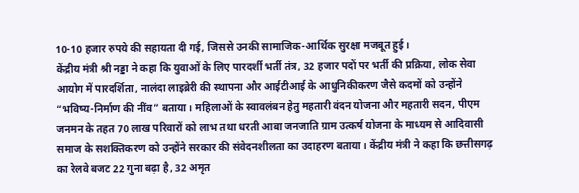10-10 हजार रुपये की सहायता दी गई, जिससे उनकी सामाजिक-आर्थिक सुरक्षा मजबूत हुई।
केंद्रीय मंत्री श्री नड्डा ने कहा कि युवाओं के लिए पारदर्शी भर्ती तंत्र, 32 हजार पदों पर भर्ती की प्रक्रिया, लोक सेवा आयोग में पारदर्शिता, नालंदा लाइब्रेरी की स्थापना और आईटीआई के आधुनिकीकरण जैसे कदमों को उन्होंने “भविष्य-निर्माण की नींव” बताया। महिलाओं के स्वावलंबन हेतु महतारी वंदन योजना और महतारी सदन, पीएम जनमन के तहत 70 लाख परिवारों को लाभ तथा धरती आबा जनजाति ग्राम उत्कर्ष योजना के माध्यम से आदिवासी समाज के सशक्तिकरण को उन्होंने सरकार की संवेदनशीलता का उदाहरण बताया। केंद्रीय मंत्री ने कहा कि छत्तीसगढ़ का रेलवे बजट 22 गुना बढ़ा है, 32 अमृत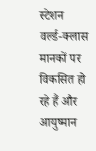स्टेशन वर्ल्ड-क्लास मानकों पर विकसित हो रहे हैं और आयुष्मान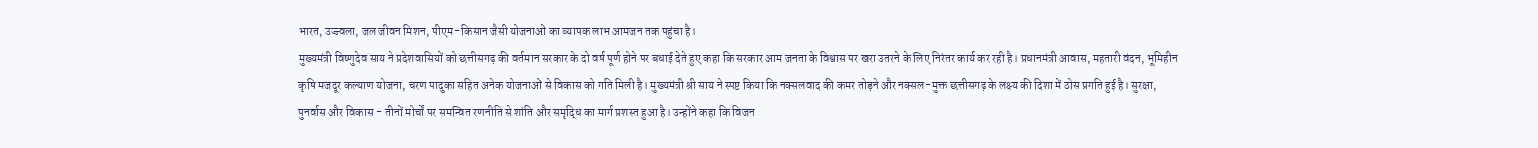भारत, उज्ज्वला, जल जीवन मिशन, पीएम-किसान जैसी योजनाओं का व्यापक लाभ आमजन तक पहुंचा है।
मुख्यमंत्री विष्णुदेव साय ने प्रदेशवासियों को छत्तीसगढ़ की वर्तमान सरकार के दो वर्ष पूर्ण होने पर बधाई देते हुए कहा कि सरकार आम जनता के विश्वास पर खरा उतरने के लिए निरंतर कार्य कर रही है। प्रधानमंत्री आवास, महतारी वंदन, भूमिहीन कृषि मजदूर कल्याण योजना, चरण पादुका सहित अनेक योजनाओं से विकास को गति मिली है। मुख्यमंत्री श्री साय ने स्पष्ट किया कि नक्सलवाद की कमर तोड़ने और नक्सल-मुक्त छत्तीसगढ़ के लक्ष्य की दिशा में ठोस प्रगति हुई है। सुरक्षा, पुनर्वास और विकास - तीनों मोर्चों पर समन्वित रणनीति से शांति और समृद्धि का मार्ग प्रशस्त हुआ है। उन्होंने कहा कि विजन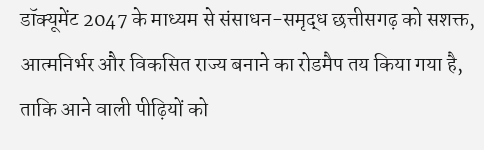डॉक्यूमेंट 2047 के माध्यम से संसाधन-समृद्ध छत्तीसगढ़ को सशक्त, आत्मनिर्भर और विकसित राज्य बनाने का रोडमैप तय किया गया है, ताकि आने वाली पीढ़ियों को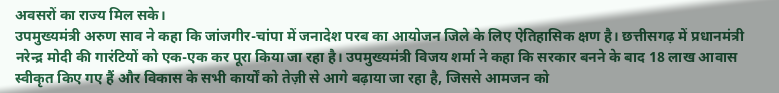अवसरों का राज्य मिल सके।
उपमुख्यमंत्री अरुण साव ने कहा कि जांजगीर-चांपा में जनादेश परब का आयोजन जिले के लिए ऐतिहासिक क्षण है। छत्तीसगढ़ में प्रधानमंत्री नरेन्द्र मोदी की गारंटियों को एक-एक कर पूरा किया जा रहा है। उपमुख्यमंत्री विजय शर्मा ने कहा कि सरकार बनने के बाद 18 लाख आवास स्वीकृत किए गए हैं और विकास के सभी कार्यों को तेज़ी से आगे बढ़ाया जा रहा है, जिससे आमजन को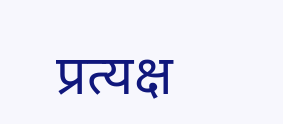प्रत्यक्ष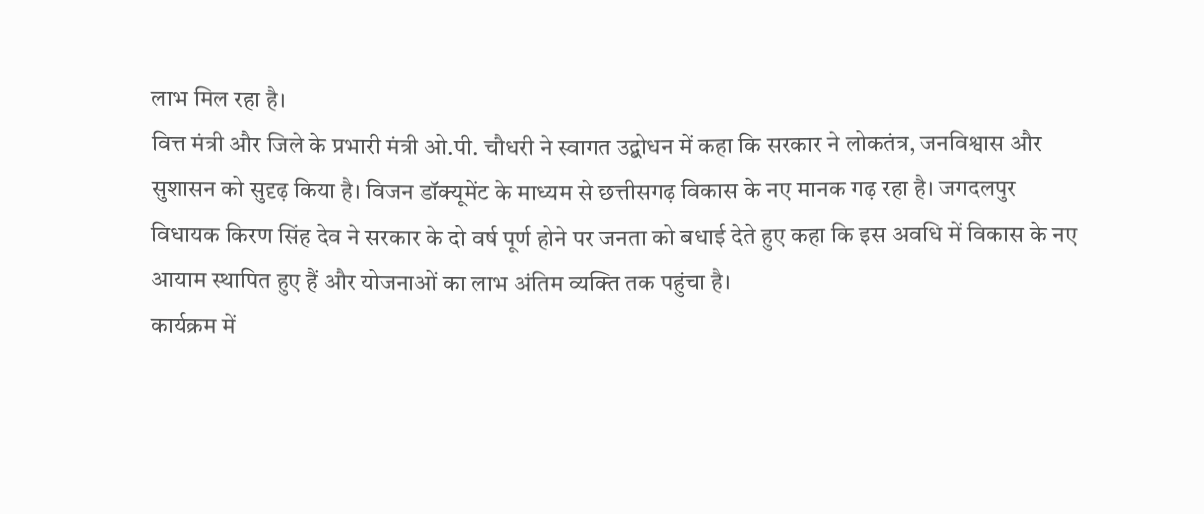लाभ मिल रहा है।
वित्त मंत्री और जिले के प्रभारी मंत्री ओ.पी. चौधरी ने स्वागत उद्बोधन में कहा कि सरकार ने लोकतंत्र, जनविश्वास और सुशासन को सुदृढ़ किया है। विजन डॉक्यूमेंट के माध्यम से छत्तीसगढ़ विकास के नए मानक गढ़ रहा है। जगदलपुर विधायक किरण सिंह देव ने सरकार के दो वर्ष पूर्ण होने पर जनता को बधाई देते हुए कहा कि इस अवधि में विकास के नए आयाम स्थापित हुए हैं और योजनाओं का लाभ अंतिम व्यक्ति तक पहुंचा है।
कार्यक्रम में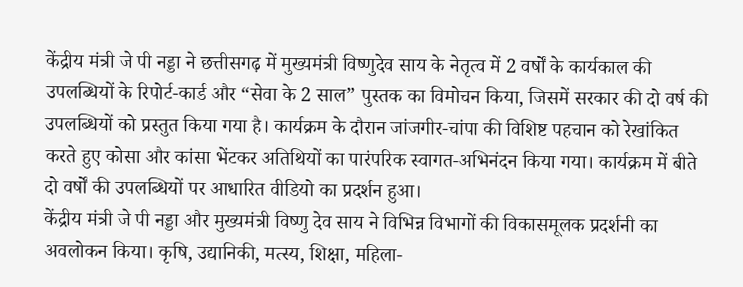केंद्रीय मंत्री जे पी नड्डा ने छत्तीसगढ़ में मुख्यमंत्री विष्णुदेव साय के नेतृत्व में 2 वर्षों के कार्यकाल की उपलब्धियों के रिपोर्ट-कार्ड और “सेवा के 2 साल” पुस्तक का विमोचन किया, जिसमें सरकार की दो वर्ष की उपलब्धियों को प्रस्तुत किया गया है। कार्यक्रम के दौरान जांजगीर-चांपा की विशिष्ट पहचान को रेखांकित करते हुए कोसा और कांसा भेंटकर अतिथियों का पारंपरिक स्वागत-अभिनंदन किया गया। कार्यक्रम में बीते दो वर्षों की उपलब्धियों पर आधारित वीडियो का प्रदर्शन हुआ।
केंद्रीय मंत्री जे पी नड्डा और मुख्यमंत्री विष्णु देव साय ने विभिन्न विभागों की विकासमूलक प्रदर्शनी का अवलोकन किया। कृषि, उद्यानिकी, मत्स्य, शिक्षा, महिला-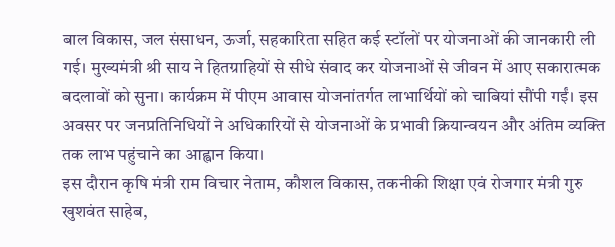बाल विकास, जल संसाधन, ऊर्जा, सहकारिता सहित कई स्टॉलों पर योजनाओं की जानकारी ली गई। मुख्यमंत्री श्री साय ने हितग्राहियों से सीधे संवाद कर योजनाओं से जीवन में आए सकारात्मक बदलावों को सुना। कार्यक्रम में पीएम आवास योजनांतर्गत लाभार्थियों को चाबियां सौंपी गईं। इस अवसर पर जनप्रतिनिधियों ने अधिकारियों से योजनाओं के प्रभावी क्रियान्वयन और अंतिम व्यक्ति तक लाभ पहुंचाने का आह्वान किया।
इस दौरान कृषि मंत्री राम विचार नेताम, कौशल विकास, तकनीकी शिक्षा एवं रोजगार मंत्री गुरु खुशवंत साहेब,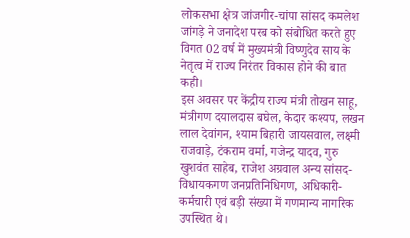लोकसभा क्षेत्र जांजगीर-चांपा सांसद कमलेश जांगड़े ने जनादेश परब को संबोधित करते हुए विगत 02 वर्ष में मुख्यमंत्री विष्णुदेव साय के नेतृत्व में राज्य निरंतर विकास होने की बात कही।
इस अवसर पर केंद्रीय राज्य मंत्री तोखन साहू, मंत्रीगण दयालदास बघेल, केदार कश्यप, लखन लाल देवांगन, श्याम बिहारी जायसवाल, लक्ष्मी राजवाड़े, टंकराम वर्मा, गजेन्द्र यादव, गुरु खुशवंत साहेब, राजेश अग्रवाल अन्य सांसद-विधायकगण जनप्रतिनिधिगण, अधिकारी-कर्मचारी एवं बड़ी संख्या में गणमान्य नागरिक उपस्थित थे।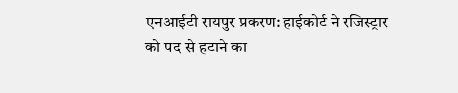एनआईटी रायपुर प्रकरण: हाईकोर्ट ने रजिस्ट्रार को पद से हटाने का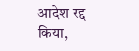आदेश रद्द किया,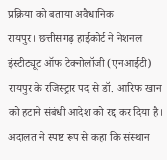प्रक्रिया को बताया अवैधानिक
रायपुर। छत्तीसगढ़ हाईकोर्ट ने नेशनल इंस्टीट्यूट ऑफ टेक्नोलॉजी (एनआईटी) रायपुर के रजिस्ट्रार पद से डॉ. आरिफ खान को हटाने संबंधी आदेश को रद्द कर दिया है। अदालत ने स्पष्ट रूप से कहा कि संस्थान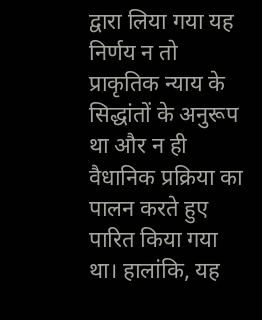द्वारा लिया गया यह निर्णय न तो प्राकृतिक न्याय के सिद्धांतों के अनुरूप था और न ही वैधानिक प्रक्रिया का पालन करते हुए पारित किया गया था। हालांकि, यह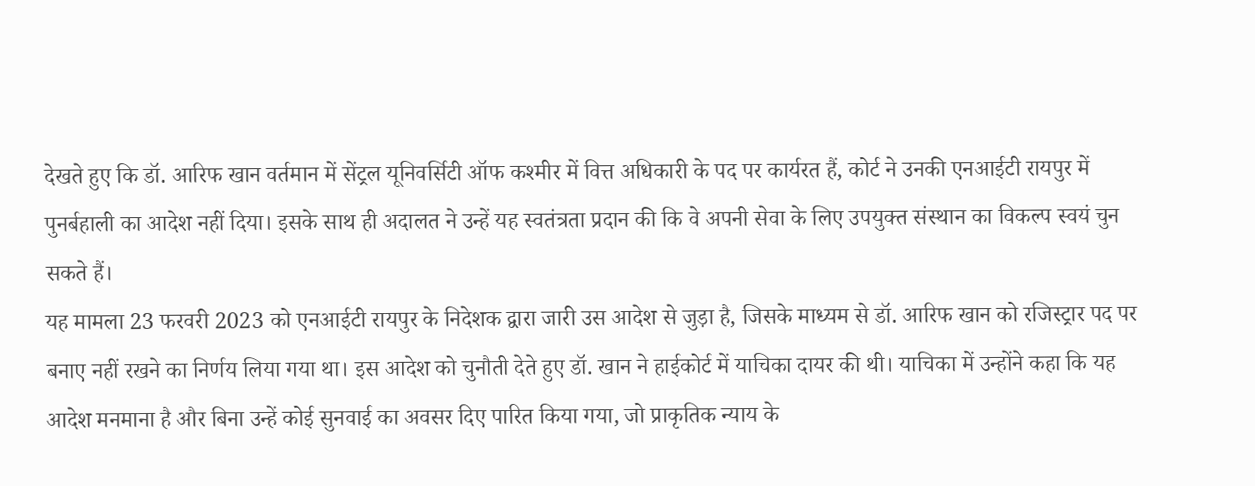देखते हुए कि डॉ. आरिफ खान वर्तमान में सेंट्रल यूनिवर्सिटी ऑफ कश्मीर में वित्त अधिकारी के पद पर कार्यरत हैं, कोर्ट ने उनकी एनआईटी रायपुर में पुनर्बहाली का आदेश नहीं दिया। इसके साथ ही अदालत ने उन्हें यह स्वतंत्रता प्रदान की कि वे अपनी सेवा के लिए उपयुक्त संस्थान का विकल्प स्वयं चुन सकते हैं।
यह मामला 23 फरवरी 2023 को एनआईटी रायपुर के निदेशक द्वारा जारी उस आदेश से जुड़ा है, जिसके माध्यम से डॉ. आरिफ खान को रजिस्ट्रार पद पर बनाए नहीं रखने का निर्णय लिया गया था। इस आदेश को चुनौती देते हुए डॉ. खान ने हाईकोर्ट में याचिका दायर की थी। याचिका में उन्होंने कहा कि यह आदेश मनमाना है और बिना उन्हें कोई सुनवाई का अवसर दिए पारित किया गया, जो प्राकृतिक न्याय के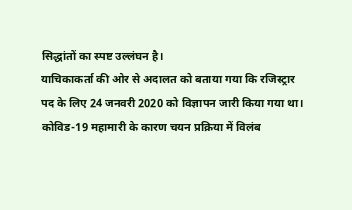सिद्धांतों का स्पष्ट उल्लंघन है।
याचिकाकर्ता की ओर से अदालत को बताया गया कि रजिस्ट्रार पद के लिए 24 जनवरी 2020 को विज्ञापन जारी किया गया था। कोविड-19 महामारी के कारण चयन प्रक्रिया में विलंब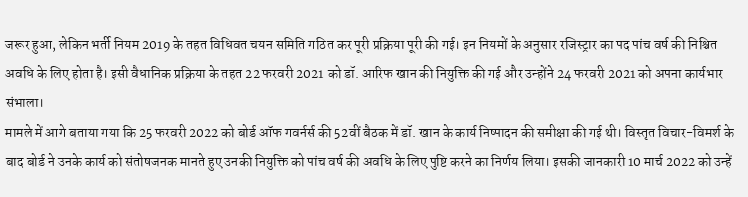जरूर हुआ, लेकिन भर्ती नियम 2019 के तहत विधिवत चयन समिति गठित कर पूरी प्रक्रिया पूरी की गई। इन नियमों के अनुसार रजिस्ट्रार का पद पांच वर्ष की निश्चित अवधि के लिए होता है। इसी वैधानिक प्रक्रिया के तहत 22 फरवरी 2021 को डॉ. आरिफ खान की नियुक्ति की गई और उन्होंने 24 फरवरी 2021 को अपना कार्यभार संभाला।
मामले में आगे बताया गया कि 25 फरवरी 2022 को बोर्ड ऑफ गवर्नर्स की 52वीं बैठक में डॉ. खान के कार्य निष्पादन की समीक्षा की गई थी। विस्तृत विचार-विमर्श के बाद बोर्ड ने उनके कार्य को संतोषजनक मानते हुए उनकी नियुक्ति को पांच वर्ष की अवधि के लिए पुष्टि करने का निर्णय लिया। इसकी जानकारी 10 मार्च 2022 को उन्हें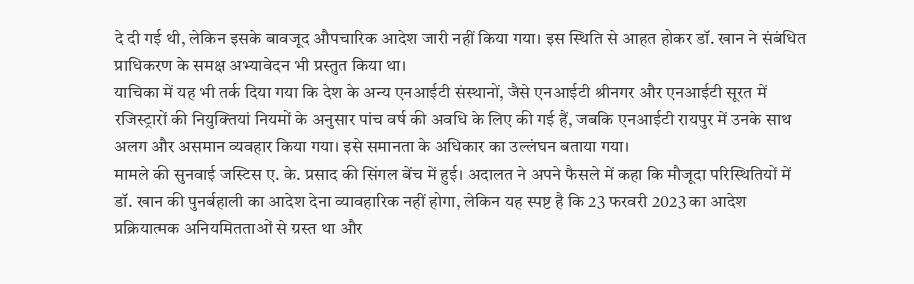दे दी गई थी, लेकिन इसके बावजूद औपचारिक आदेश जारी नहीं किया गया। इस स्थिति से आहत होकर डॉ. खान ने संबंधित प्राधिकरण के समक्ष अभ्यावेदन भी प्रस्तुत किया था।
याचिका में यह भी तर्क दिया गया कि देश के अन्य एनआईटी संस्थानों, जैसे एनआईटी श्रीनगर और एनआईटी सूरत में रजिस्ट्रारों की नियुक्तियां नियमों के अनुसार पांच वर्ष की अवधि के लिए की गई हैं, जबकि एनआईटी रायपुर में उनके साथ अलग और असमान व्यवहार किया गया। इसे समानता के अधिकार का उल्लंघन बताया गया।
मामले की सुनवाई जस्टिस ए. के. प्रसाद की सिंगल बेंच में हुई। अदालत ने अपने फैसले में कहा कि मौजूदा परिस्थितियों में डॉ. खान की पुनर्बहाली का आदेश देना व्यावहारिक नहीं होगा, लेकिन यह स्पष्ट है कि 23 फरवरी 2023 का आदेश प्रक्रियात्मक अनियमितताओं से ग्रस्त था और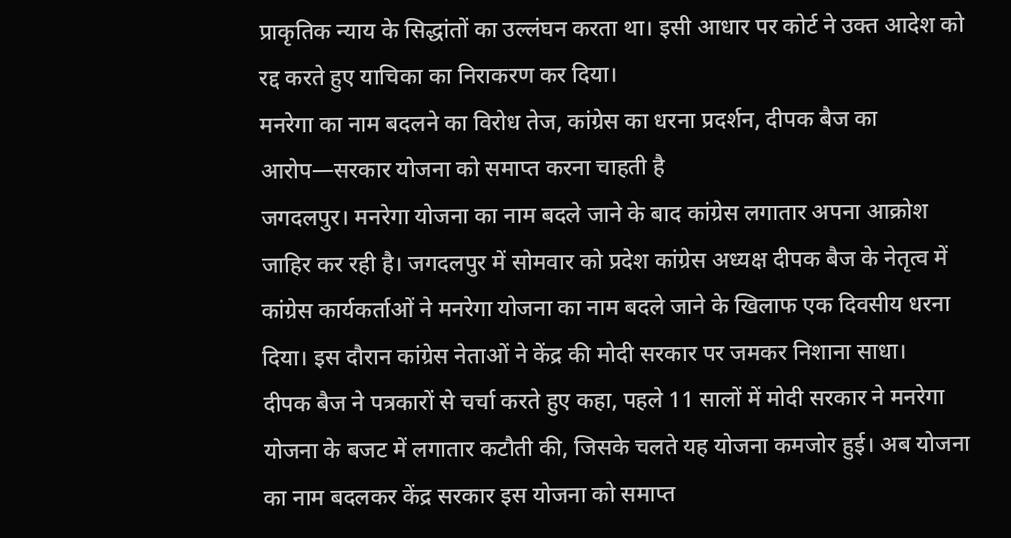प्राकृतिक न्याय के सिद्धांतों का उल्लंघन करता था। इसी आधार पर कोर्ट ने उक्त आदेश को रद्द करते हुए याचिका का निराकरण कर दिया।
मनरेगा का नाम बदलने का विरोध तेज, कांग्रेस का धरना प्रदर्शन, दीपक बैज का आरोप—सरकार योजना को समाप्त करना चाहती है
जगदलपुर। मनरेगा योजना का नाम बदले जाने के बाद कांग्रेस लगातार अपना आक्रोश जाहिर कर रही है। जगदलपुर में सोमवार को प्रदेश कांग्रेस अध्यक्ष दीपक बैज के नेतृत्व में कांग्रेस कार्यकर्ताओं ने मनरेगा योजना का नाम बदले जाने के खिलाफ एक दिवसीय धरना दिया। इस दौरान कांग्रेस नेताओं ने केंद्र की मोदी सरकार पर जमकर निशाना साधा।
दीपक बैज ने पत्रकारों से चर्चा करते हुए कहा, पहले 11 सालों में मोदी सरकार ने मनरेगा योजना के बजट में लगातार कटौती की, जिसके चलते यह योजना कमजोर हुई। अब योजना का नाम बदलकर केंद्र सरकार इस योजना को समाप्त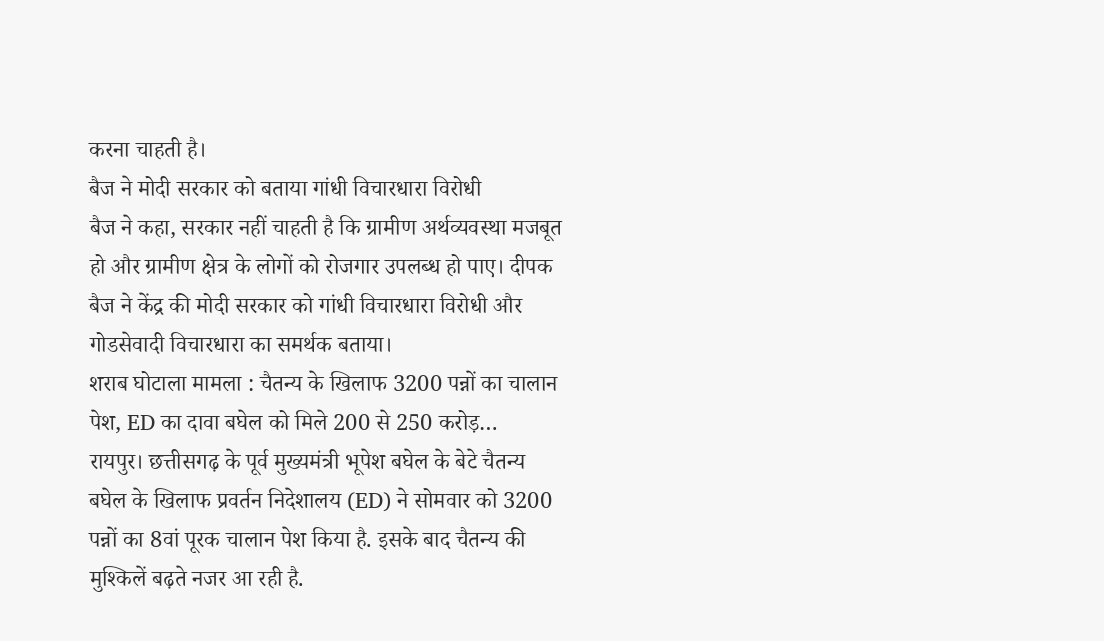करना चाहती है।
बैज ने मोदी सरकार को बताया गांधी विचारधारा विरोधी
बैज ने कहा, सरकार नहीं चाहती है कि ग्रामीण अर्थव्यवस्था मजबूत हो और ग्रामीण क्षेत्र के लोगों को रोजगार उपलब्ध हो पाए। दीपक बैज ने केंद्र की मोदी सरकार को गांधी विचारधारा विरोधी और गोडसेवादी विचारधारा का समर्थक बताया।
शराब घोटाला मामला : चैतन्य के खिलाफ 3200 पन्नों का चालान पेश, ED का दावा बघेल को मिले 200 से 250 करोड़…
रायपुर। छत्तीसगढ़ के पूर्व मुख्यमंत्री भूपेश बघेल के बेटे चैतन्य बघेल के खिलाफ प्रवर्तन निदेशालय (ED) ने सोमवार को 3200 पन्नों का 8वां पूरक चालान पेश किया है. इसके बाद चैतन्य की मुश्किलें बढ़ते नजर आ रही है.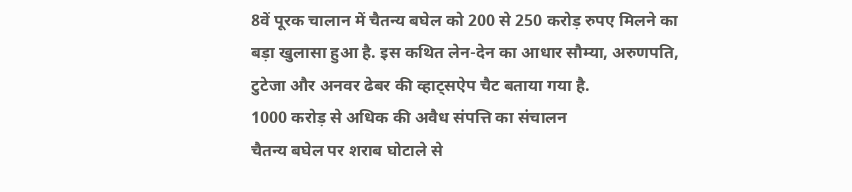8वें पूरक चालान में चैतन्य बघेल को 200 से 250 करोड़ रुपए मिलने का बड़ा खुलासा हुआ है. इस कथित लेन-देन का आधार सौम्या, अरुणपति, टुटेजा और अनवर ढेबर की व्हाट्सऐप चैट बताया गया है.
1000 करोड़ से अधिक की अवैध संपत्ति का संचालन
चैतन्य बघेल पर शराब घोटाले से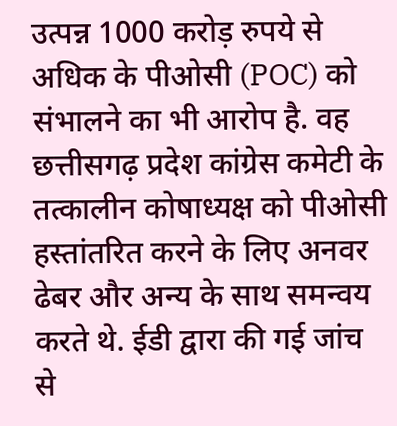उत्पन्न 1000 करोड़ रुपये से अधिक के पीओसी (POC) को संभालने का भी आरोप है. वह छत्तीसगढ़ प्रदेश कांग्रेस कमेटी के तत्कालीन कोषाध्यक्ष को पीओसी हस्तांतरित करने के लिए अनवर ढेबर और अन्य के साथ समन्वय करते थे. ईडी द्वारा की गई जांच से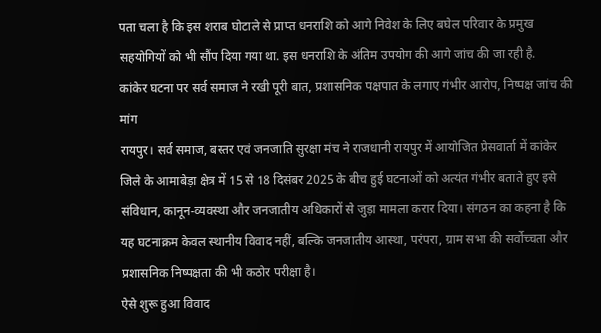पता चला है कि इस शराब घोटाले से प्राप्त धनराशि को आगे निवेश के लिए बघेल परिवार के प्रमुख सहयोगियों को भी सौंप दिया गया था. इस धनराशि के अंतिम उपयोग की आगे जांच की जा रही है.
कांकेर घटना पर सर्व समाज ने रखी पूरी बात, प्रशासनिक पक्षपात के लगाए गंभीर आरोप, निष्पक्ष जांच की मांग
रायपुर। सर्व समाज, बस्तर एवं जनजाति सुरक्षा मंच ने राजधानी रायपुर में आयोजित प्रेसवार्ता में कांकेर जिले के आमाबेड़ा क्षेत्र में 15 से 18 दिसंबर 2025 के बीच हुई घटनाओं को अत्यंत गंभीर बताते हुए इसे संविधान, कानून-व्यवस्था और जनजातीय अधिकारों से जुड़ा मामला करार दिया। संगठन का कहना है कि यह घटनाक्रम केवल स्थानीय विवाद नहीं, बल्कि जनजातीय आस्था, परंपरा, ग्राम सभा की सर्वोच्चता और प्रशासनिक निष्पक्षता की भी कठोर परीक्षा है।
ऐसे शुरू हुआ विवाद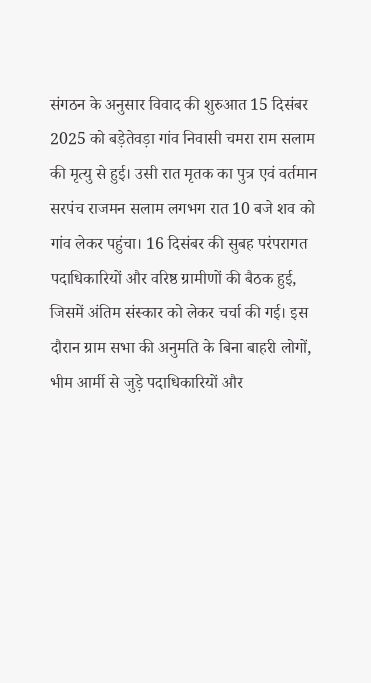संगठन के अनुसार विवाद की शुरुआत 15 दिसंबर 2025 को बड़ेतेवड़ा गांव निवासी चमरा राम सलाम की मृत्यु से हुई। उसी रात मृतक का पुत्र एवं वर्तमान सरपंच राजमन सलाम लगभग रात 10 बजे शव को गांव लेकर पहुंचा। 16 दिसंबर की सुबह परंपरागत पदाधिकारियों और वरिष्ठ ग्रामीणों की बैठक हुई, जिसमें अंतिम संस्कार को लेकर चर्चा की गई। इस दौरान ग्राम सभा की अनुमति के बिना बाहरी लोगों, भीम आर्मी से जुड़े पदाधिकारियों और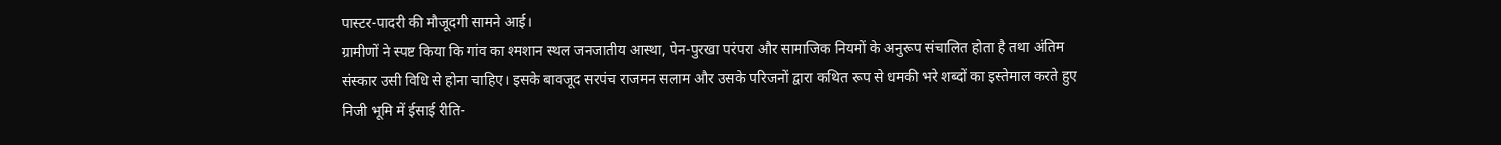पास्टर-पादरी की मौजूदगी सामने आई।
ग्रामीणों ने स्पष्ट किया कि गांव का श्मशान स्थल जनजातीय आस्था, पेन-पुरखा परंपरा और सामाजिक नियमों के अनुरूप संचालित होता है तथा अंतिम संस्कार उसी विधि से होना चाहिए। इसके बावजूद सरपंच राजमन सलाम और उसके परिजनों द्वारा कथित रूप से धमकी भरे शब्दों का इस्तेमाल करते हुए निजी भूमि में ईसाई रीति-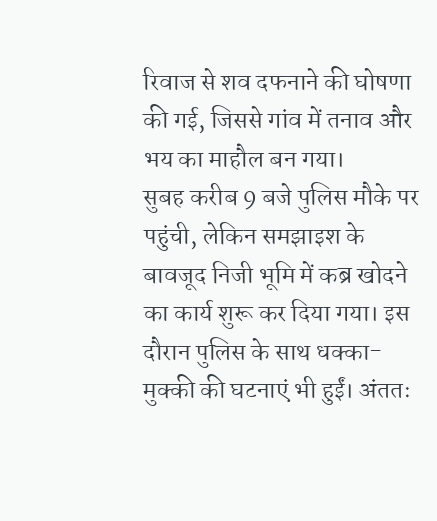रिवाज से शव दफनाने की घोषणा की गई, जिससे गांव में तनाव और भय का माहौल बन गया।
सुबह करीब 9 बजे पुलिस मौके पर पहुंची, लेकिन समझाइश के बावजूद निजी भूमि में कब्र खोदने का कार्य शुरू कर दिया गया। इस दौरान पुलिस के साथ धक्का-मुक्की की घटनाएं भी हुईं। अंततः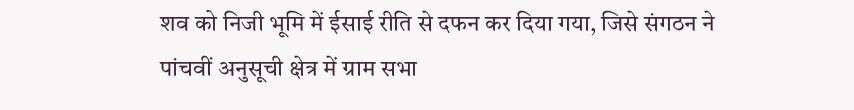शव को निजी भूमि में ईसाई रीति से दफन कर दिया गया, जिसे संगठन ने पांचवीं अनुसूची क्षेत्र में ग्राम सभा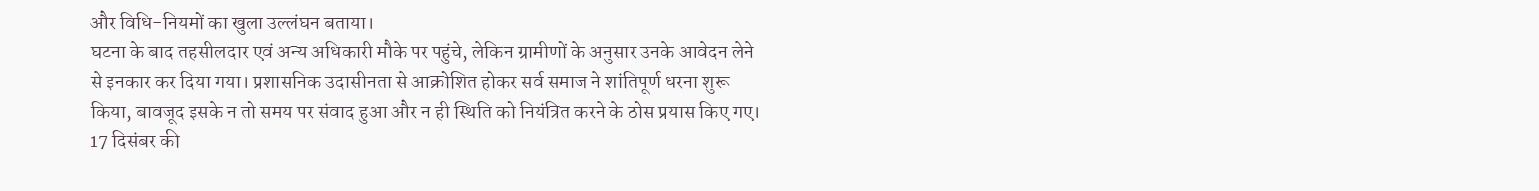और विधि-नियमों का खुला उल्लंघन बताया।
घटना के बाद तहसीलदार एवं अन्य अधिकारी मौके पर पहुंचे, लेकिन ग्रामीणों के अनुसार उनके आवेदन लेने से इनकार कर दिया गया। प्रशासनिक उदासीनता से आक्रोशित होकर सर्व समाज ने शांतिपूर्ण धरना शुरू किया, बावजूद इसके न तो समय पर संवाद हुआ और न ही स्थिति को नियंत्रित करने के ठोस प्रयास किए गए।
17 दिसंबर की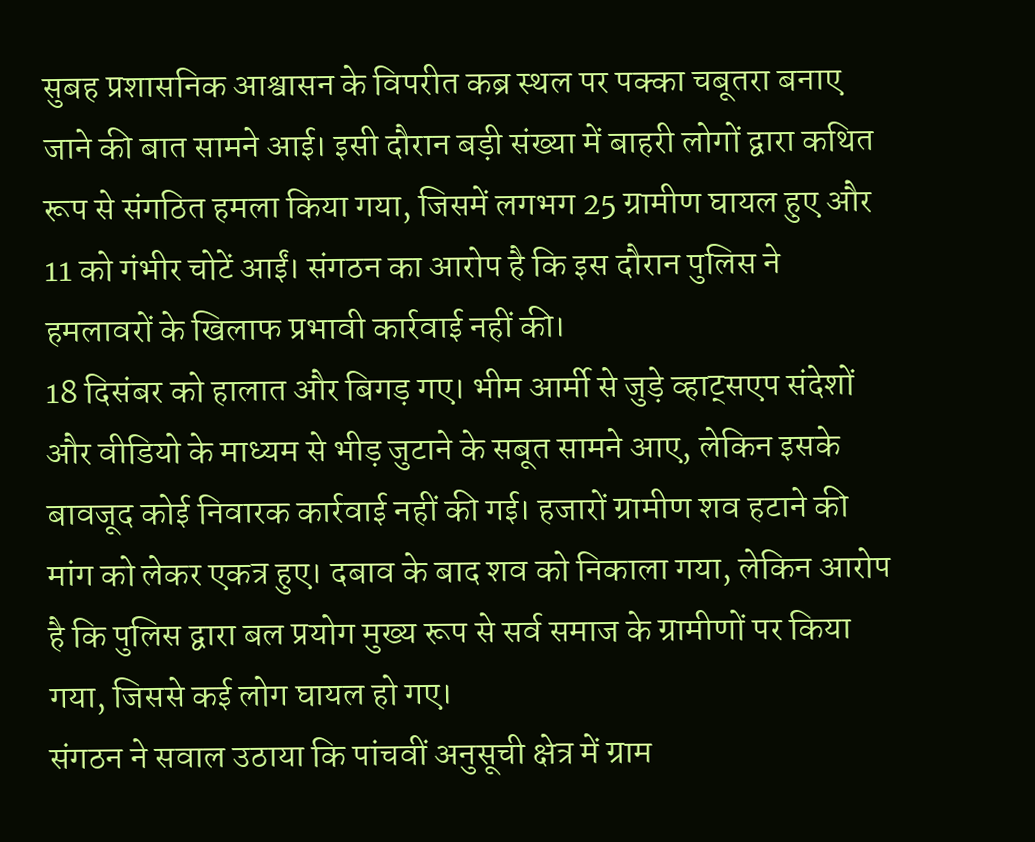सुबह प्रशासनिक आश्वासन के विपरीत कब्र स्थल पर पक्का चबूतरा बनाए जाने की बात सामने आई। इसी दौरान बड़ी संख्या में बाहरी लोगों द्वारा कथित रूप से संगठित हमला किया गया, जिसमें लगभग 25 ग्रामीण घायल हुए और 11 को गंभीर चोटें आईं। संगठन का आरोप है कि इस दौरान पुलिस ने हमलावरों के खिलाफ प्रभावी कार्रवाई नहीं की।
18 दिसंबर को हालात और बिगड़ गए। भीम आर्मी से जुड़े व्हाट्सएप संदेशों और वीडियो के माध्यम से भीड़ जुटाने के सबूत सामने आए, लेकिन इसके बावजूद कोई निवारक कार्रवाई नहीं की गई। हजारों ग्रामीण शव हटाने की मांग को लेकर एकत्र हुए। दबाव के बाद शव को निकाला गया, लेकिन आरोप है कि पुलिस द्वारा बल प्रयोग मुख्य रूप से सर्व समाज के ग्रामीणों पर किया गया, जिससे कई लोग घायल हो गए।
संगठन ने सवाल उठाया कि पांचवीं अनुसूची क्षेत्र में ग्राम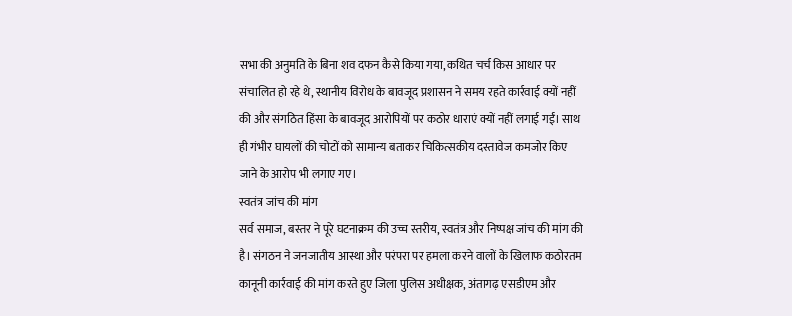सभा की अनुमति के बिना शव दफन कैसे किया गया, कथित चर्च किस आधार पर संचालित हो रहे थे, स्थानीय विरोध के बावजूद प्रशासन ने समय रहते कार्रवाई क्यों नहीं की और संगठित हिंसा के बावजूद आरोपियों पर कठोर धाराएं क्यों नहीं लगाई गईं। साथ ही गंभीर घायलों की चोटों को सामान्य बताकर चिकित्सकीय दस्तावेज कमजोर किए जाने के आरोप भी लगाए गए।
स्वतंत्र जांच की मांग
सर्व समाज, बस्तर ने पूरे घटनाक्रम की उच्च स्तरीय, स्वतंत्र और निष्पक्ष जांच की मांग की है। संगठन ने जनजातीय आस्था और परंपरा पर हमला करने वालों के खिलाफ कठोरतम कानूनी कार्रवाई की मांग करते हुए जिला पुलिस अधीक्षक, अंतागढ़ एसडीएम और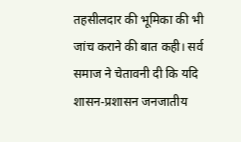तहसीलदार की भूमिका की भी जांच कराने की बात कही। सर्व समाज ने चेतावनी दी कि यदि शासन-प्रशासन जनजातीय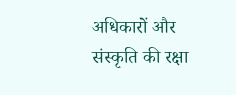अधिकारों और संस्कृति की रक्षा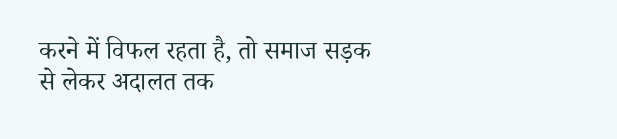करने में विफल रहता है, तो समाज सड़क से लेकर अदालत तक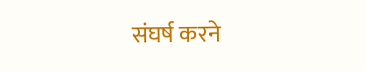संघर्ष करने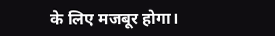के लिए मजबूर होगा।